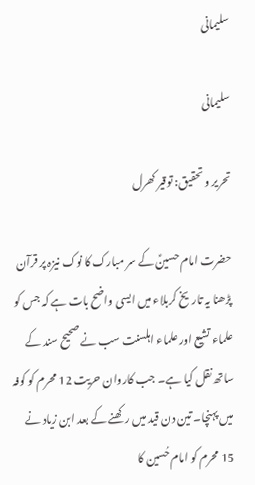سلیمانی

سلیمانی

تحریر و تحقیق: توقیر کھرل

حضرت امام حسینؑ کے سر مبارک کا نوک نیزہ پر قرآن پڑھنا یہ تاریخ کربلاء میں ایسی واضح بات ہے کہ جس کو علماء تشیع اور علماء اہلسنت سب نے صحیح سند کے ساتھ نقل کیا ہے۔ جب کاروان حریت 12 محرم کو کوفہ میں پہنچا۔ تین دن قید میں رکھنے کے بعد ابن زیاد نے 15 محرم کو امام حُسین کا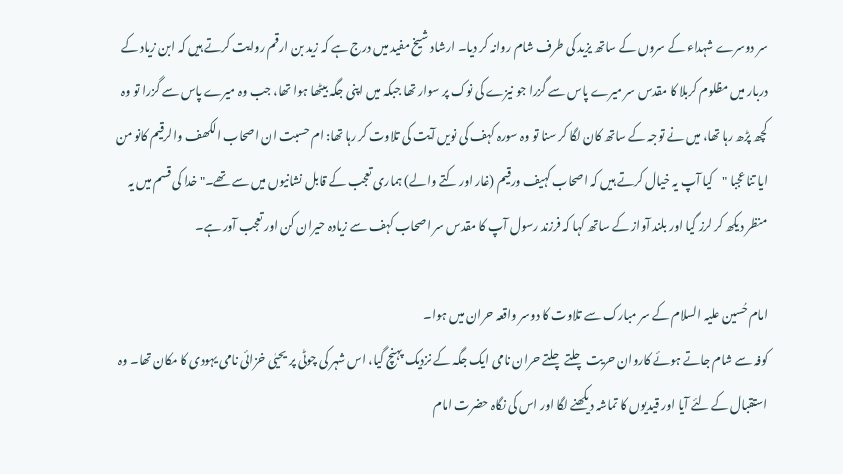سر دوسرے شہداء کے سروں کے ساتھ یزید کی طرف شام روانہ کر دیا۔ ارشاد شیخ مفید میں درج ہے کہ زید بن ارقم روایت کرتے ہیں کہ ابن زیاد کے دربار میں مظلوم کربلا کا مقدس سر میرے پاس سے گزرا جو نیزے کی نوک پر سوار تھا جبکہ میں اپنی جگہ بیٹھا ہوا تھا، جب وہ میرے پاس سے گزرا تو وہ کچھ پڑھ رہا تھا، میں نے توجہ کے ساتھ کان لگا کر سنا تو وہ سورہ کہف کی نویں آیت کی تلاوت کر رہا تھا: ام حسبت ان اصحاب الکھف والرقیم کانو من ایا تنا عجبا "کیا آپ یہ خیال کرتے ہیں کہ اصحاب کہیف ورقیم (غار اور کتے والے) ہماری تعجب کے قابل نشانیوں میں سے تھے۔" خدا کی قسم میں یہ منظر دیکھ کر لرز گیا اور بلند آواز کے ساتھ کہا کہ فرزند رسول آپ کا مقدس سر اصحاب کہف سے زیادہ حیران کن اور تعجب آور ہے۔

امام حُسین علیہ السلام کے سر مبارک سے تلاوت کا دوسر واقعہ حران میں ہوا۔
کوفہ سے شام جاتے ہوئے کاروان حریت چلتے چلتے حران نامی ایک جگہ کے نزدیک پہنچ گیا، اس شہر کی چوٹی پر یحیٰی خزائی نامی یہودی کا مکان تھا۔ وہ استقبال کے لئے آیا اور قیدیوں کا تماشہ دیکھنے لگا اور اس کی نگاہ حضرت امام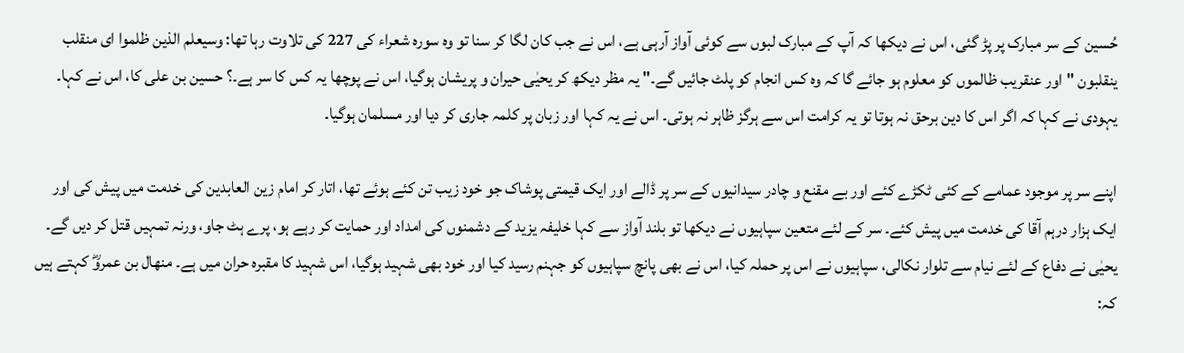حُسین کے سر مبارک پر پڑ گئی، اس نے دیکھا کہ آپ کے مبارک لبوں سے کوئی آواز آرہی ہے، اس نے جب کان لگا کر سنا تو وہ سورہ شعراء کی 227 کی تلاوت رہا تھا: وسیعلم الذین ظلموا ای منقلب ینقلبون "اور عنقریب ظالموں کو معلوم ہو جائے گا کہ وہ کس انجام کو پلٹ جائیں گے۔" یہ مظر دیکھ کر یحیٰی حیران و پریشان ہوگیا، اس نے پوچھا یہ کس کا سر ہے۔؟ حسین بن علی کا، اس نے کہا۔ یہودی نے کہا کہ اگر اس کا دین برحق نہ ہوتا تو یہ کرامت اس سے ہرگز ظاہر نہ ہوتی۔ اس نے یہ کہا اور زبان پر کلمہ جاری کر دیا اور مسلمان ہوگیا۔

اپنے سر پر موجود عمامے کے کئی ٹکڑے کئے اور بے مقنع و چادر سیدانیوں کے سر پر ڈالے اور ایک قیمتی پوشاک جو خود زیب تن کئے ہوئے تھا، اتار کر امام زین العابدین کی خدمت میں پیش کی اور ایک ہزار درہم آقا کی خدمت میں پیش کئے۔ سر کے لئے متعین سپاہیوں نے دیکھا تو بلند آواز سے کہا خلیفہ یزید کے دشمنوں کی امداد اور حمایت کر رہے ہو، پرے ہٹ جاو، ورنہ تمہیں قتل کر دیں گے۔ یحیٰی نے دفاع کے لئے نیام سے تلوار نکالی، سپاہیوں نے اس پر حملہ کیا، اس نے بھی پانچ سپاہیوں کو جہنم رسید کیا اور خود بھی شہید ہوگیا، اس شہید کا مقبرہ حران میں ہے۔ منھال بن عمروؓ کہتے ہیں کہ: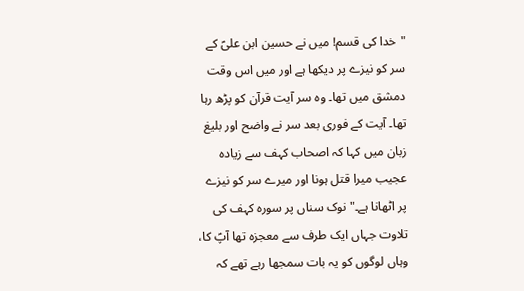"خدا کی قسم! میں نے حسین ابن علیؑ کے سر کو نیزے پر دیکھا ہے اور میں اس وقت دمشق میں تھا۔ وہ سر آیت قرآن کو پڑھ رہا تھا۔ آیت کے فوری بعد سر نے واضح اور بلیغ زبان میں کہا کہ اصحاب کہف سے زیادہ عجیب میرا قتل ہونا اور میرے سر کو نیزے پر اٹھانا ہے۔" نوک سناں پر سورہ کہف کی تلاوت جہاں ایک طرف سے معجزہ تھا آپؑ کا، وہاں لوگوں کو یہ بات سمجھا رہے تھے کہ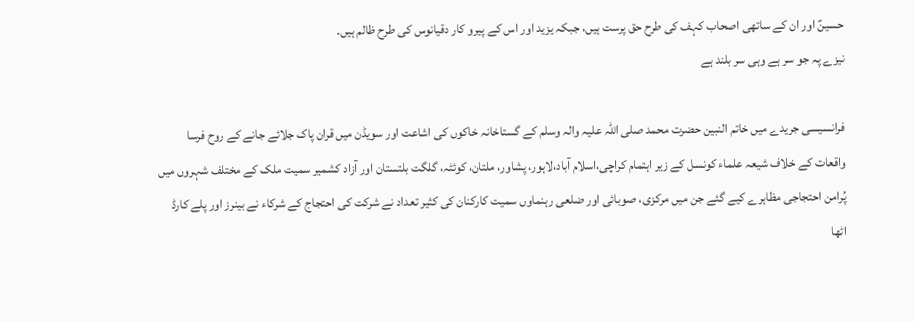حسینؑ اور ان کے ساتھی اصحاب کہف کی طرح حق پرست ہیں، جبکہ یزید اور اس کے پیرو کار دقیانوس کی طرح ظالم ہیں۔
نیزے پہ جو سر ہے وہی سر بلند ہے

فرانسیسی جریدے میں خاتم النبین حضرت محمد صلی اللہ علیہ والہ وسلم کے گستاخانہ خاکوں کی اشاعت اور سویڈن میں قران پاک جلائے جانے کے روح فرسا واقعات کے خلاف شیعہ علماء کونسل کے زیر اہتمام کراچی،اسلام آباد،لاہور، پشاور، ملتان، کوئٹہ، گلگت بلتستان اور آزاد کشمیر سمیت ملک کے مختلف شہروں میں پُرامن احتجاجی مظاہرے کیے گئے جن میں مرکزی، صوبائی اور ضلعی رہنماوں سمیت کارکنان کی کثیر تعداد نے شرکت کی احتجاج کے شرکاء نے بینرز اور پلے کارڈ اٹھا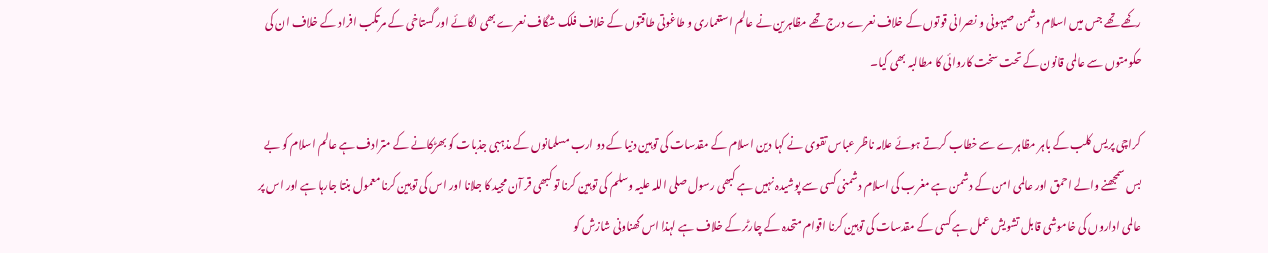رکھے تھے جس میں اسلام دشمن صیہونی و نصرانی قوتوں کے خلاف نعرے درج تھے مظاہرین نے عالم استعماری و طاغوتی طاقتوں کے خلاف فلک شگاف نعرے بھی لگائے اور گستاخی کے مرتکب افراد کے خلاف ان کی حکومتوں سے عالمی قانون کے تحت سخت کاروائی کا مطالبہ بھی کیا۔

کراچی پریس کلب کے باہر مظاہرے سے خطاب کرتے ہوئے علامہ ناظر عباس تقوی نے کہا دین اسلام کے مقدسات کی توہین دنیا کے دو ارب مسلمانوں کے مذہبی جذبات کو بھڑکانے کے مترادف ہے عالم اسلام کو بے بس سمجھنے والے احمق اور عالمی امن کے دشمن ہے مغرب کی اسلام دشمنی کسی سے پوشیدہ نہیں ہے کبھی رسول صلی اللہ علیہ وسلم کی توہین کرنا تو کبھی قر آن مجید کا جلانا اور اس کی توہین کرنا معمول بنتا جارہا ہے اور اس پر عالمی اداروں کی خاموشی قابل تشویش عمل ہے کسی کے مقدسات کی توہین کرنا اقوام متحدہ کے چارٹر کے خلاف ہے لہذا اس گھناونی شازش کو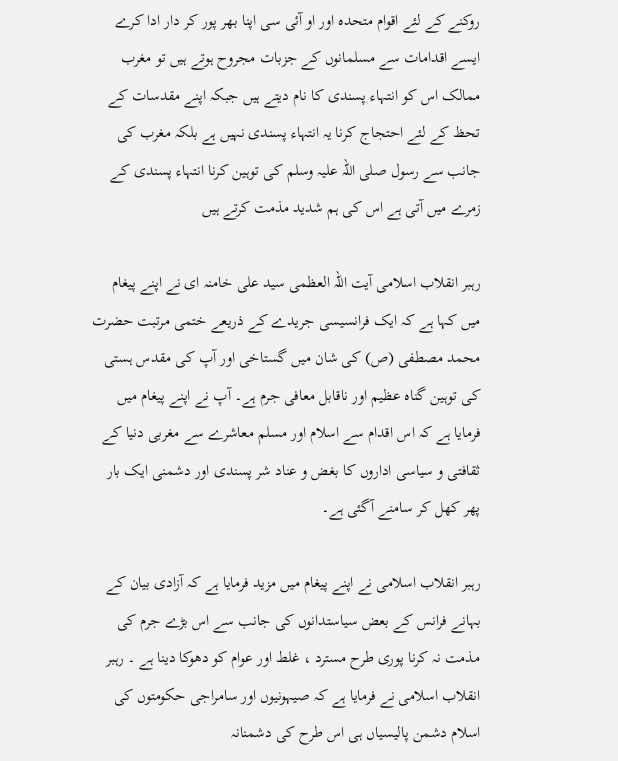روکنے کے لئے اقوام متحدہ اور او آئی سی اپنا بھر پور کر دار ادا کرے ایسے اقدامات سے مسلمانوں کے جزبات مجروح ہوتے ہیں تو مغرب ممالک اس کو انتہاء پسندی کا نام دیتے ہیں جبکہ اپنے مقدسات کے تحظ کے لئے احتجاج کرنا یہ انتہاء پسندی نہیں ہے بلکہ مغرب کی جانب سے رسول صلی اللہ علیہ وسلم کی توہین کرنا انتہاء پسندی کے زمرے میں آتی ہے اس کی ہم شدید مذمت کرتے ہیں

رہبر انقلاب اسلامی آیت اللہ العظمی سید علی خامنہ ای نے اپنے پیغام میں کہا ہے کہ ایک فرانسیسی جریدے کے ذریعے ختمی مرتبت حضرت محمد مصطفی (ص) کی شان میں گستاخی اور آپ کی مقدس ہستی کی توہین گناہ عظیم اور ناقابل معافی جرم ہے۔ آپ نے اپنے پیغام میں فرمایا ہے کہ اس اقدام سے اسلام اور مسلم معاشرے سے مغربی دنیا کے ثقافتی و سیاسی اداروں کا بغض و عناد شر پسندی اور دشمنی ایک بار پھر کھل کر سامنے آگئی ہے۔

رہبر انقلاب اسلامی نے اپنے پیغام میں مزید فرمایا ہے کہ آزادی بیان کے بہانے فرانس کے بعض سیاستدانوں کی جانب سے اس بڑے جرم کی مذمت نہ کرنا پوری طرح مسترد ، غلط اور عوام کو دھوکا دینا ہے ۔ رہبر انقلاب اسلامی نے فرمایا ہے کہ صیہونیوں اور سامراجی حکومتوں کی اسلام دشمن پالیسیاں ہی اس طرح کی دشمنانہ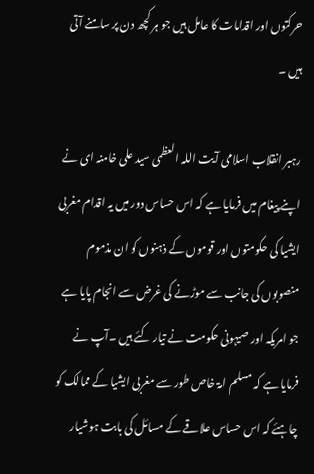حرکتوں اور اقدامات کا عامل ہیں جو ہر کچھ دن پر سامنے آتی ہیں ۔

رہبر انقلاب اسلامی آیت اللہ العظمی سید علی خامنہ ای نے اپنے پیغام میں فرمایا ہے کہ اس حساس دور میں یہ اقدام مغربی ایشیا کی حکومتوں اور قوموں کے ذہنوں کو ان مذموم منصوبوں کی جانب سے موڑنے کی غرض سے انجام پایا ہے جو امریکہ اور صیہونی حکومت نے تیار کئے ہیں ۔آپ نے فرمایا ہے کہ مسلم امۃ خاص طور سے مغربی ایشیا کے ممالک کو چاہئے کہ اس حساس علاقے کے مسائل کی بابت ہوشیار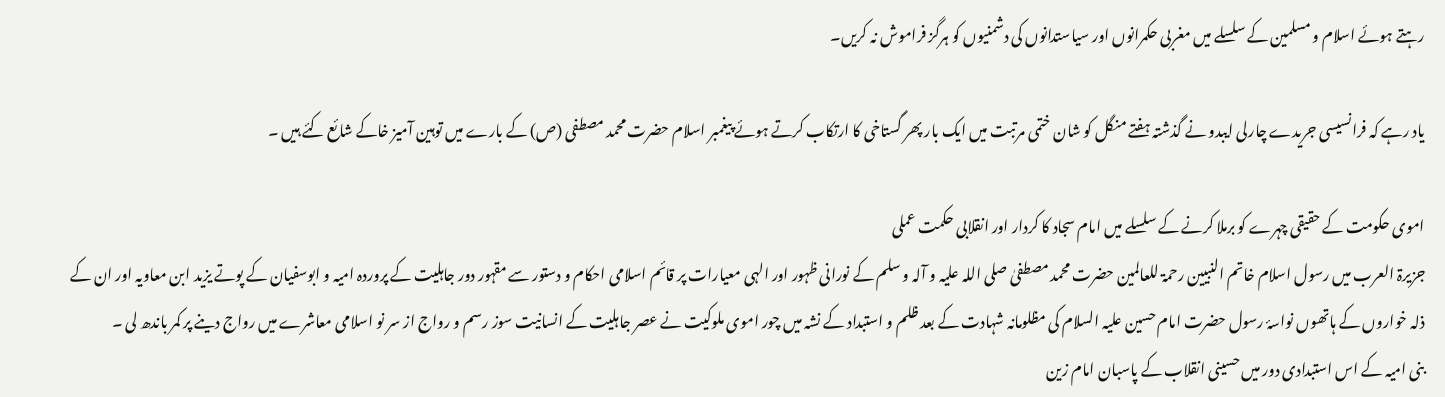رہتے ہوئے اسلام و مسلمین کے سلسلے میں مغربی حکمرانوں اور سیاستدانوں کی دشمنیوں کو ہرگز فراموش نہ کریں۔

یاد رہے کہ فرانسیسی جریدے چارلی ایبدو نے گذشتہ ہفتے منگل کو شان ختمی مرتبت میں ایک بار پھر گستاخی کا ارتکاب کرتے ہوئے پیغمبر اسلام حضرت محمد مصطفی (ص) کے بارے میں توہین آمیز خاکے شائع کئے ہیں ۔

اموی حکومت کے حقیقی چہرے کو برملا کرنے کے سلسلے میں امام سجاد کا کردار اور انقلابی حکمت عملی
جزیرۃ العرب میں رسول اسلام خاتم النبیین رحمۃ للعالمین حضرت محمد مصطفیٰ صلی اللہ علیہ و آلہ و سلم کے نورانی ظہور اور الہی معیارات پر قائم اسلامی احکام و دستور سے مقہور دور جاہلیت کے پروردہ امیہ و ابوسفیان کے پوتے یزید ابن معاویہ اور ان کے ذلہ خواروں کے ہاتھوں نواسۂ رسول حضرت امام حسین علیہ السلام کی مظلومانہ شہادت کے بعد ظلم و استبداد کے نشہ میں چور اموی ملوکیت نے عصر جاہلیت کے انسانیت سوز رسم و رواج از سر نو اسلامی معاشرے میں رواج دینے پر کمر باندھ لی ۔
بنی امیہ کے اس استبدادی دور میں حسینی انقلاب کے پاسبان امام زين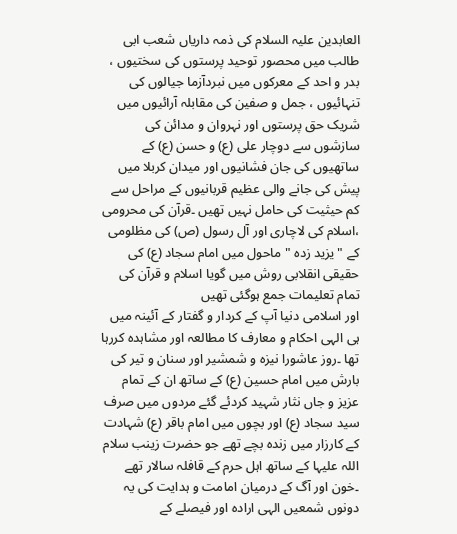العابدین علیہ السلام کی ذمہ داریاں شعب ابی طالب میں محصور توحید پرستوں کی سختیوں ، بدر و احد کے معرکوں میں نبردآزما جیالوں کی تنہائیوں ، جمل و صفین کی مقابلہ آرائیوں میں شریک حق پرستوں اور نہروان و مدائن کی سازشوں سے دوچار علی (ع) و حسن (ع) کے ساتھیوں کی جان فشانیوں اور میدان کربلا میں پیش کی جانے والی عظیم قربانیوں کے مراحل سے کم حیثیت کی حامل نہیں تھیں ۔قرآن کی محرومی ،اسلام کی لاچاری اور آل رسول (ص) کی مظلومی کے " یزید زدہ " ماحول میں امام سجاد (ع) کی حقیقی انقلابی روش میں گویا اسلام و قرآن کی تمام تعلیمات جمع ہوگئی تھیں
اور اسلامی دنیا آپ کے کردار و گفتار کے آئینہ میں ہی الہی احکام و معارف کا مطالعہ اور مشاہدہ کررہا تھا ۔روز عاشورا نیزہ و شمشیر اور سنان و تیر کی بارش میں امام حسین (ع) کے ساتھ ان کے تمام عزیز و جاں نثار شہید کردئے گئے مردوں میں صرف سید سجاد (ع) اور بچوں میں امام باقر (ع) شہادت کے کارزار میں زندہ بچے تھے جو حضرت زینب سلام اللہ علیہا کے ساتھ اہل حرم کے قافلہ سالار تھے ۔خون اور آگ کے درمیان امامت و ہدایت کی یہ دونوں شمعیں الہی ارادہ اور فیصلے کے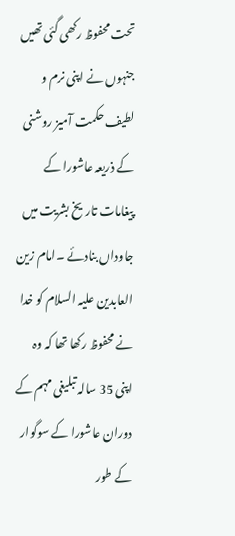تحت محفوظ رکھی گئی تھیں جنہوں نے اپنی نرم و لطیف حکمت آمیز روشنی کے ذریعہ عاشورا کے پیغامات تاریخ بشریت میں جاوداں بنادئے ۔امام زين العابدین علیہ السلام کو خدا نے محفوظ رکھا تھا کہ وہ اپنی 35 سالہ تبلیغی مہم کے دوران عاشورا کے سوگوار کے طور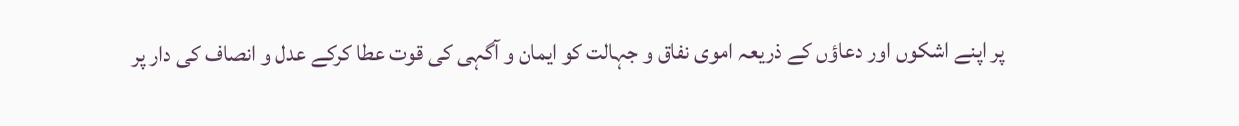پر اپنے اشکوں اور دعاؤں کے ذریعہ اموی نفاق و جہالت کو ایمان و آگہی کی قوت عطا کرکے عدل و انصاف کی دار پر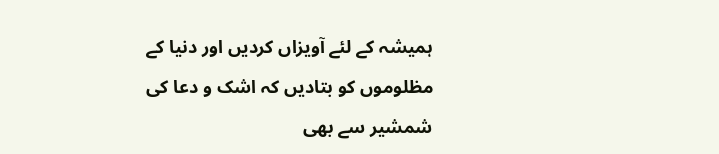ہمیشہ کے لئے آویزاں کردیں اور دنیا کے مظلوموں کو بتادیں کہ اشک و دعا کی شمشیر سے بھی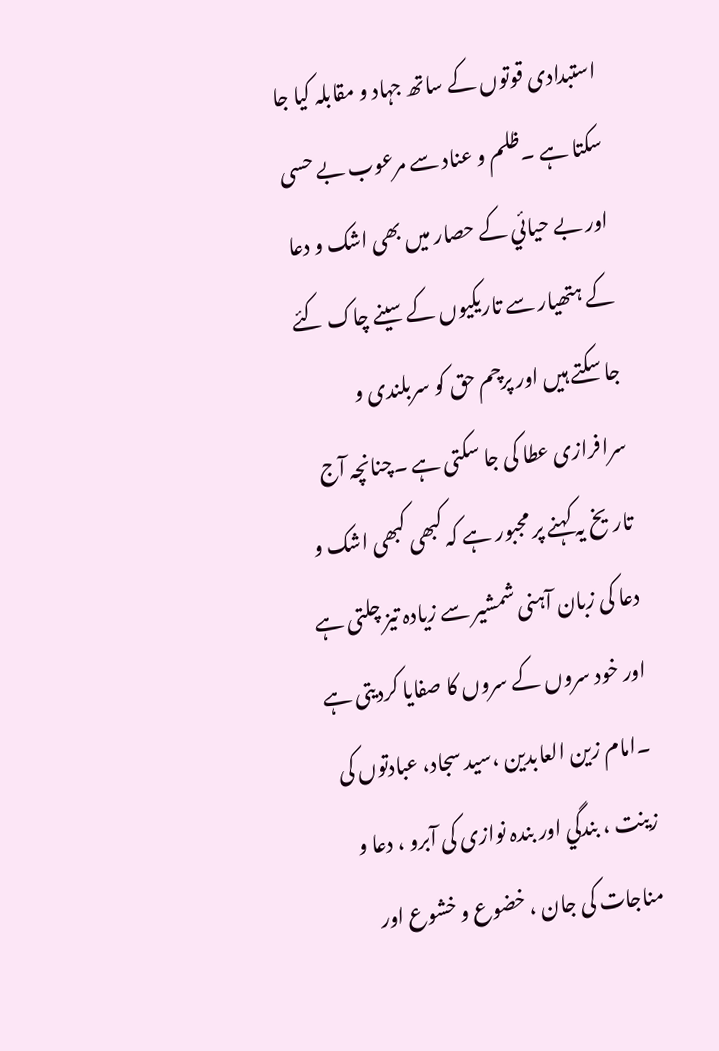استبدادی قوتوں کے ساتھ جہاد و مقابلہ کیا جا سکتا ہے ۔ظلم و عناد سے مرعوب بے حسی اور بے حیائي کے حصار میں بھی اشک و دعا کے ہتھیار سے تاریکیوں کے سینے چاک کئے جا سکتے ہیں اور پرچم حق کو سربلندی و سرافرازی عطا کی جا سکتی ہے ۔چنانچہ آج تاریخ یہ کہنے پر مجبور ہے کہ کبھی کبھی اشک و دعا کی زبان آہنی شمشیر سے زیادہ تیز چلتی ہے اور خود سروں کے سروں کا صفایا کردیتی ہے
۔امام زین العابدین ،سید سجاد، عبادتوں کی زینت ، بندگي اور بندہ نوازی کی آبرو ، دعا و مناجات کی جان ، خضوع و خشوع اور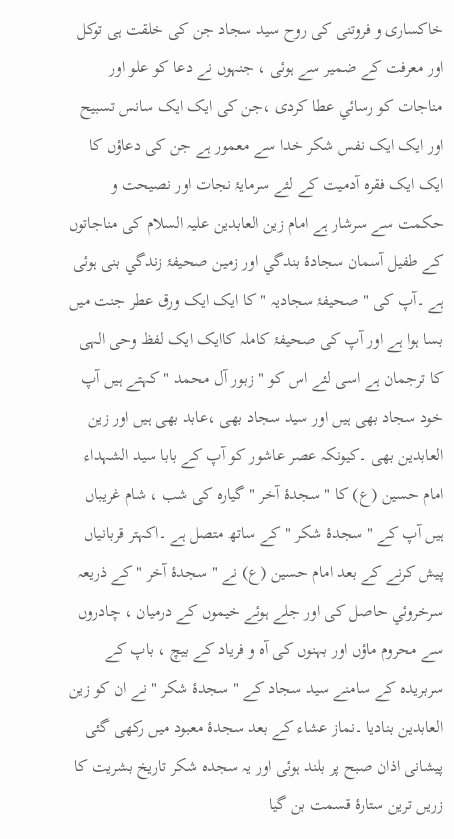خاکساری و فروتنی کی روح سید سجاد جن کی خلقت ہی توکل اور معرفت کے ضمیر سے ہوئی ، جنہوں نے دعا کو علو اور مناجات کو رسائي عطا کردی ،جن کی ایک ایک سانس تسبیح اور ایک ایک نفس شکر خدا سے معمور ہے جن کی دعاؤں کا ایک ایک فقرہ آدمیت کے لئے سرمایۂ نجات اور نصیحت و حکمت سے سرشار ہے امام زين العابدین علیہ السلام کی مناجاتوں کے طفیل آسمان سجادۂ بندگي اور زمین صحیفۂ زندگي بنی ہوئی ہے ۔آپ کی " صحیفۂ سجادیہ " کا ایک ایک ورق عطر جنت میں بسا ہوا ہے اور آپ کی صحیفۂ کاملہ کاایک ایک لفظ وحی الہی کا ترجمان ہے اسی لئے اس کو " زبور آل محمد " کہتے ہیں آپ خود سجاد بھی ہیں اور سید سجاد بھی ،عابد بھی ہیں اور زین العابدین بھی ۔کیونکہ عصر عاشور کو آپ کے بابا سید الشہداء امام حسین (ع) کا " سجدۂ آخر " گیارہ کی شب ، شام غریباں ہیں آپ کے " سجدۂ شکر " کے ساتھ متصل ہے ۔اکہتر قربانیاں پیش کرنے کے بعد امام حسین (ع) نے " سجدۂ آخر " کے ذریعہ سرخروئي حاصل کی اور جلے ہوئے خیموں کے درمیان ، چادروں سے محروم ماؤں اور بہنوں کی آہ و فریاد کے بیچ ، باپ کے سربریدہ کے سامنے سید سجاد کے " سجدۂ شکر " نے ان کو زین العابدین بنادیا ۔نماز عشاء کے بعد سجدۂ معبود میں رکھی گئی پیشانی اذان صبح پر بلند ہوئی اور یہ سجدہ شکر تاریخ بشریت کا زریں ترین ستارۂ قسمت بن گیا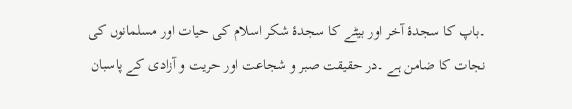۔باپ کا سجدۂ آخر اور بیٹے کا سجدۂ شکر اسلام کی حیات اور مسلمانوں کی نجات کا ضامن ہے ۔در حقیقت صبر و شجاعت اور حریت و آزادی کے پاسبان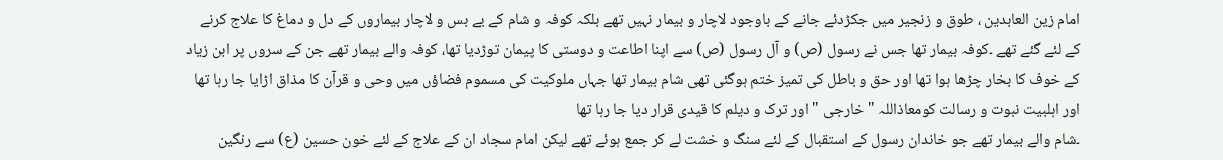امام زين العابدین ، طوق و زنجیر میں جکڑدئے جانے کے باوجود لاچار و بیمار نہیں تھے بلکہ کوفہ و شام کے بے بس و لاچار بیماروں کے دل و دماغ کا علاج کرنے کے لئے گئے تھے ۔کوفہ بیمار تھا جس نے رسول (ص) و آل رسول (ص) سے اپنا اطاعت و دوستی کا پیمان توڑدیا تھا، کوفہ والے بیمار تھے جن کے سروں پر ابن زیاد کے خوف کا بخار چڑھا ہوا تھا اور حق و باطل کی تمیز ختم ہوگئی تھی شام بیمار تھا جہاں ملوکیت کی مسموم فضاؤں میں وحی و قرآن کا مذاق اڑایا جا رہا تھا اور اہلبیت نبوت و رسالت کومعاذاللہ " خارجی " اور ترک و دیلم کا قیدی قرار دیا جا رہا تھا
۔شام والے بیمار تھے جو خاندان رسول کے استقبال کے لئے سنگ و خشت لے کر جمع ہوئے تھے لیکن امام سجاد ان کے علاج کے لئے خون حسین (ع) سے رنگین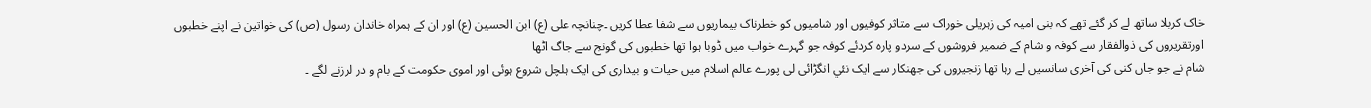خاک کربلا ساتھ لے کر گئے تھے کہ بنی امیہ کی زہریلی خوراک سے متاثر کوفیوں اور شامیوں کو خطرناک بیماریوں سے شفا عطا کریں ۔چنانچہ علی (ع) ابن الحسین (ع) اور ان کے ہمراہ خاندان رسول (ص) کی خواتین نے اپنے خطبوں اورتقریروں کی ذوالفقار سے کوفہ و شام کے ضمیر فروشوں کے سردو پارہ کردئے کوفہ جو گہرے خواب میں ڈوبا ہوا تھا خطبوں کی گونج سے جاگ اٹھا
شام نے جو جاں کنی کی آخری سانسیں لے رہا تھا زنجیروں کی جھنکار سے ایک نئي انگڑائی لی پورے عالم اسلام میں حیات و بیداری کی ایک ہلچل شروع ہوئی اور اموی حکومت کے بام و در لرزنے لگے ۔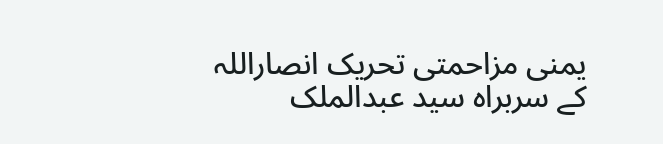یمنی مزاحمتی تحریک انصاراللہ کے سربراہ سید عبدالملک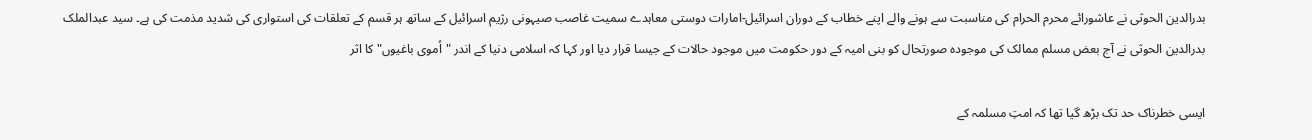بدرالدین الحوثی نے عاشورائے محرم الحرام کی مناسبت سے ہونے والے اپنے خطاب کے دوران اسرائیل-امارات دوستی معاہدے سمیت غاصب صیہونی رژیم اسرائیل کے ساتھ ہر قسم کے تعلقات کی استواری کی شدید مذمت کی ہے۔ سید عبدالملک بدرالدین الحوثی نے آج بعض مسلم ممالک کی موجودہ صورتحال کو بنی امیہ کے دور حکومت میں موجود حالات کے جیسا قرار دیا اور کہا کہ اسلامی دنیا کے اندر "اُموی باغیوں" کا اثر

ایسی خطرناک حد تک بڑھ گیا تھا کہ امتِ مسلمہ کے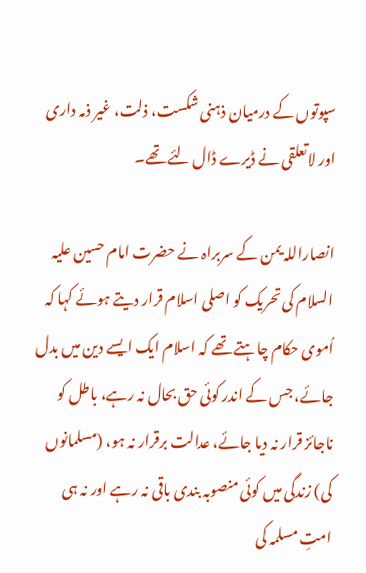سپوتوں کے درمیان ذہنی شکست، ذلت، غیر ذمہ داری اور لاتعلقی نے ڈیرے ڈال لئے تھے۔

انصاراللہ یمن کے سربراہ نے حضرت امام حسین علیہ السلام کی تحریک کو اصلی اسلام قرار دیتے ہوئے کہا کہ اُموی حکام چاہتے تھے کہ اسلام ایک ایسے دین میں بدل جائے، جس کے اندر کوئی حق بحال نہ رہے، باطل کو ناجائز قرار نہ دیا جائے، عدالت برقرار نہ ہو، (مسلمانوں کی) زندگی میں کوئی منصوبہ بندی باقی نہ رہے اور نہ ہی امتِ مسلمہ کی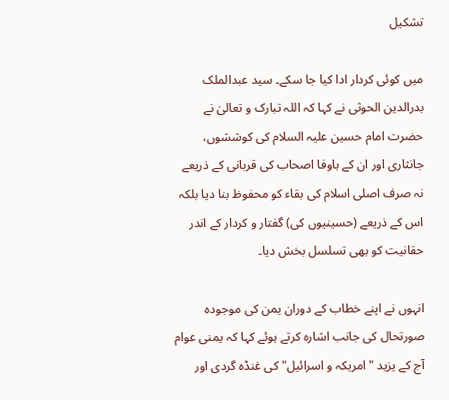تشکیل

میں کوئی کردار ادا کیا جا سکے۔ سید عبدالملک بدرالدین الحوثی نے کہا کہ اللہ تبارک و تعالیٰ نے حضرت امام حسین علیہ السلام کی کوششوں، جانثاری اور ان کے باوفا اصحاب کی قربانی کے ذریعے نہ صرف اصلی اسلام کی بقاء کو محفوظ بنا دیا بلکہ اس کے ذریعے (حسینیوں کی) گفتار و کردار کے اندر حقانیت کو بھی تسلسل بخش دیا۔

انہوں نے اپنے خطاب کے دوران یمن کی موجودہ صورتحال کی جانب اشارہ کرتے ہوئے کہا کہ یمنی عوام آج کے یزید "امریکہ و اسرائیل" کی غنڈہ گردی اور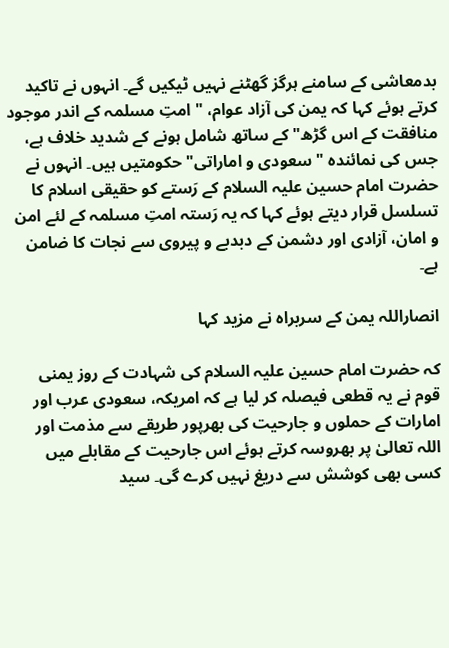بدمعاشی کے سامنے ہرگز گھٹنے نہیں ٹیکیں گے۔ انہوں نے تاکید کرتے ہوئے کہا کہ یمن کی آزاد عوام، "امتِ مسلمہ کے اندر موجود منافقت کے اس گڑھ" کے ساتھ شامل ہونے کے شدید خلاف ہے، جس کی نمائندہ "سعودی و اماراتی" حکومتیں ہیں۔ انہوں نے حضرت امام حسین علیہ السلام کے رَستے کو حقیقی اسلام کا تسلسل قرار دیتے ہوئے کہا کہ یہ رَستہ امتِ مسلمہ کے لئے امن و امان، آزادی اور دشمن کے دبدبے و پیروی سے نجات کا ضامن ہے۔

انصاراللہ یمن کے سربراہ نے مزید کہا

کہ حضرت امام حسین علیہ السلام کی شہادت کے روز یمنی قوم نے یہ قطعی فیصلہ کر لیا ہے کہ امریکہ، سعودی عرب اور امارات کے حملوں و جارحیت کی بھرپور طریقے سے مذمت اور اللہ تعالیٰ پر بھروسہ کرتے ہوئے اس جارحیت کے مقابلے میں کسی بھی کوشش سے دریغ نہیں کرے گی۔ سید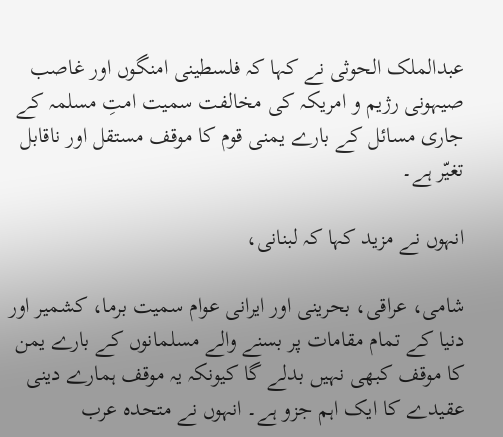عبدالملک الحوثی نے کہا کہ فلسطینی امنگوں اور غاصب صیہونی رژیم و امریکہ کی مخالفت سمیت امتِ مسلمہ کے جاری مسائل کے بارے یمنی قوم کا موقف مستقل اور ناقابل تغیّر ہے۔

انہوں نے مزید کہا کہ لبنانی،

شامی، عراقی، بحرینی اور ایرانی عوام سمیت برما، کشمیر اور دنیا کے تمام مقامات پر بسنے والے مسلمانوں کے بارے یمن کا موقف کبھی نہیں بدلے گا کیونکہ یہ موقف ہمارے دینی عقیدے کا ایک اہم جزو ہے۔ انہوں نے متحدہ عرب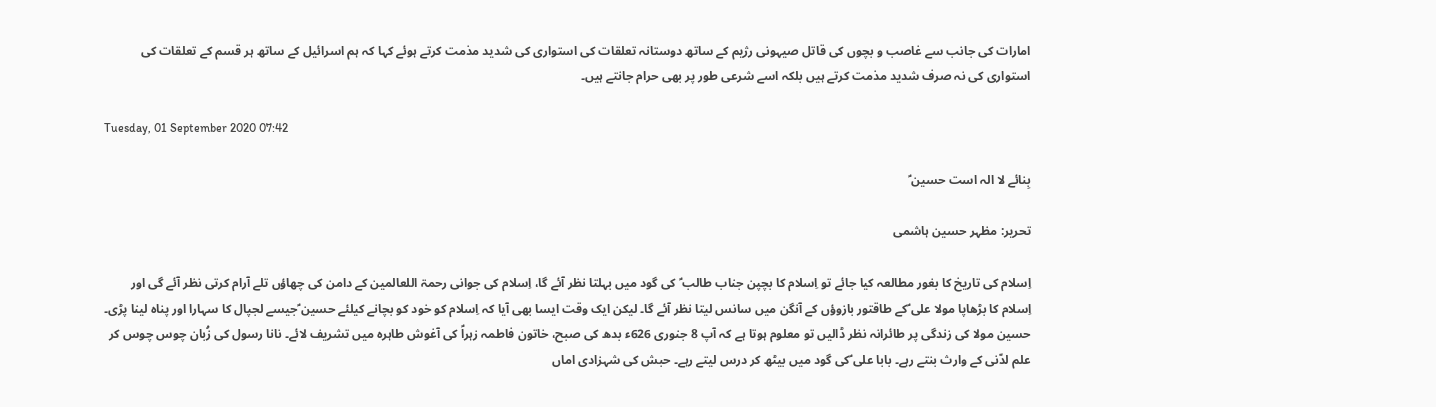امارات کی جانب سے غاصب و بچوں کی قاتل صیہونی رژیم کے ساتھ دوستانہ تعلقات کی استواری کی شدید مذمت کرتے ہوئے کہا کہ ہم اسرائیل کے ساتھ ہر قسم کے تعلقات کی استواری کی نہ صرف شدید مذمت کرتے ہیں بلکہ اسے شرعی طور پر بھی حرام جانتے ہیں۔

Tuesday, 01 September 2020 07:42

بِنائے لا الہ است حسین ؑ

تحریر: مظہر حسین ہاشمی

اِسلام کی تاریخ کا بغور مطالعہ کیا جائے تو اِسلام کا بچپن جناب طالب ؑ کی گود میں بہلتا نظر آئے گا، اِسلام کی جوانی رحمۃ اللعالمین کے دامن کی چھاؤں تلے آرام کرتی نظر آئے گی اور اِسلام کا بڑھاپا مولا علی ؑکے طاقتور بازوؤں کے آنگن میں سانس لیتا نظر آئے گا۔ لیکن ایک وقت ایسا بھی آیا کہ اِسلام کو خود کو بچانے کیلئے حسین ؑجیسے لجپال کا سہارا اور پناہ لینا پڑی۔ حسین مولا کی زندگی پر طائرانہ نظر ڈالیں تو معلوم ہوتا ہے کہ آپ 8 جنوری 626ء بدھ کی صبح، خاتون فاطمہ زہراؑ کی آغوش طاہرہ میں تشریف لائے۔ نانا رسول کی زُبان چوس چوس کر علم لدّنی کے وارث بنتے رہے۔ بابا علی ؑکی گود میں بیٹھ کر درس لیتے رہے۔ حبش کی شہزادی اماں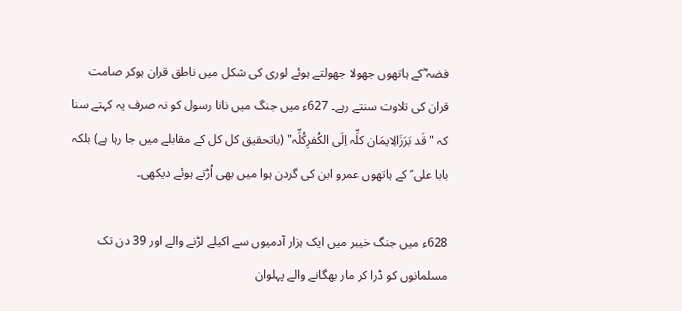فضہ ؓکے ہاتھوں جھولا جھولتے ہوئے لوری کی شکل میں ناطق قران ہوکر صامت قران کی تلاوت سنتے رہے۔ 627ء میں جنگ میں نانا رسول کو نہ صرف یہ کہتے سنا کہ "قَد بَرَزَالِایمَان کلِّہ اِلَی الکُفرِکُلِّہ" (باتحقیق کل کل کے مقابلے میں جا رہا ہے) بلکہ بابا علی ؑ کے ہاتھوں عمرو ابن کی گردن ہوا میں بھی اُڑتے ہوئے دیکھی۔

628ء میں جنگ خیبر میں ایک ہزار آدمیوں سے اکیلے لڑنے والے اور 39 دن تک مسلمانوں کو ڈرا کر مار بھگانے والے پہلوان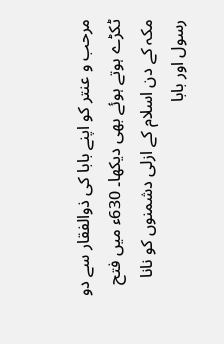مرحب و عنتر کو اپنے بابا کی ذوالفقار سے دو ٹکڑے ہوتے ہوئے بھی دیکھا۔ 630ء میں فتح مکہ کے دن اسلام کے ازلی دشمنوں کو نانا رسول اور بابا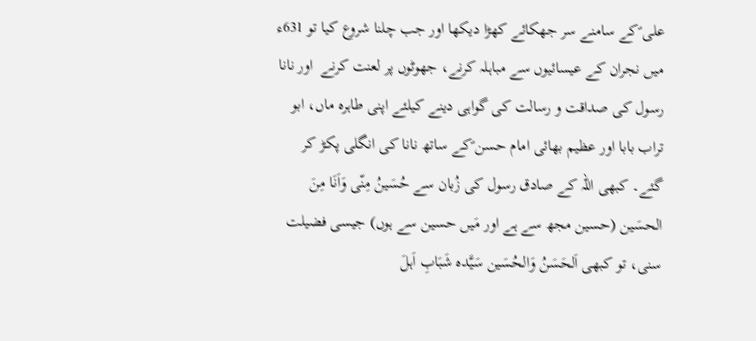علی ؑکے سامنے سر جھکائے کھڑا دیکھا اور جب چلنا شروع کیا تو 631ء میں نجران کے عیسائیوں سے مباہلہ کرنے، جھوٹوں پر لعنت کرنے  اور نانا رسول کی صداقت و رسالت کی گواہی دینے کیلئے اپنی طاہرہ ماں، ابو تراب بابا اور عظیم بھائی امام حسن ؑکے ساتھ نانا کی انگلی پکڑ کر گئے۔ کبھی اللہ کے صادق رسول کی زُبان سے حُسَینُ مِنّی وَاَنَا مِنَ الحسَین (حسین مجھ سے ہے اور مَیں حسین سے ہوں) جیسی فضیلت سنی، تو کبھی اَلحَسَنُ وَالحُسَین سَیَّدہ شَبَابِ اَہلَ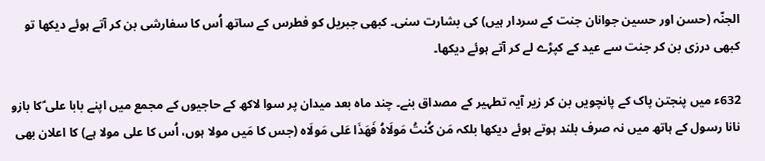الجنّہ (حسن اور حسین جوانان جنت کے سردار ہیں) کی بشارت سنی۔ کبھی جبریل کو فطرس کے ساتھ اُس کا سفارشی بن کر آتے ہوئے دیکھا تو کبھی درزی بن کر جنت سے عید کے کپڑے لے کر آتے ہوئے دیکھا۔

632ء میں پنجتن پاک کے پانچویں بن کر زیر آیہ تطہیر کے مصداق بنے۔ چند ماہ بعد میدان پر سوا لاکھ کے حاجیوں کے مجمع میں اپنے بابا علی ؑکا بازو نانا رسول کے ہاتھ میں نہ صرف بلند ہوتے ہوئے دیکھا بلکہ مَن کُنتُ مَولَاہُ فَھَذَا عَلی مَولَاہ (جس کا مَیں مولا ہوں، اُس کا علی مولا ہے) کا اعلان بھی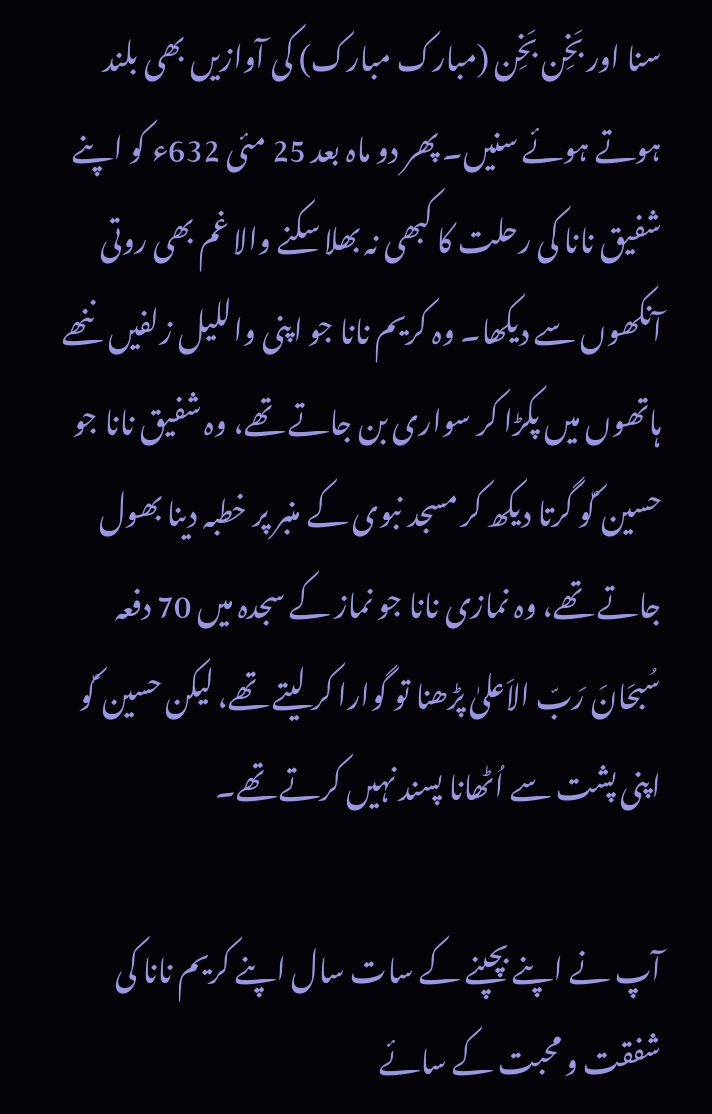سنا اور بَخِن بَخِن (مبارک مبارک) کی آوازیں بھی بلند ہوتے ہوئے سنیں۔ پھر دو ماہ بعد 25 مئی 632ء کو اپنے شفیق نانا کی رحلت کا کبھی نہ بھلا سکنے والا غم بھی روتی آنکھوں سے دیکھا۔ وہ کریم نانا جو اپنی واللیل زلفیں ننھے ہاتھوں میں پکڑا کر سواری بن جاتے تھے، وہ شفیق نانا جو حسین ؑکو گرتا دیکھ کر مسجد نبوی کے منبر پر خطبہ دینا بھول جاتے تھے، وہ نمازی نانا جو نماز کے سجدہ میں 70 دفعہ سُبحَانَ رَبّ الاَعلیٰ پڑھنا تو گوارا کر لیتے تھے، لیکن حسین ؑکو اپنی پشت سے اُٹھانا پسند نہیں کرتے تھے۔

آپ نے اپنے بچپنے کے سات سال اپنے کریم نانا کی شفقت و محبت کے سائے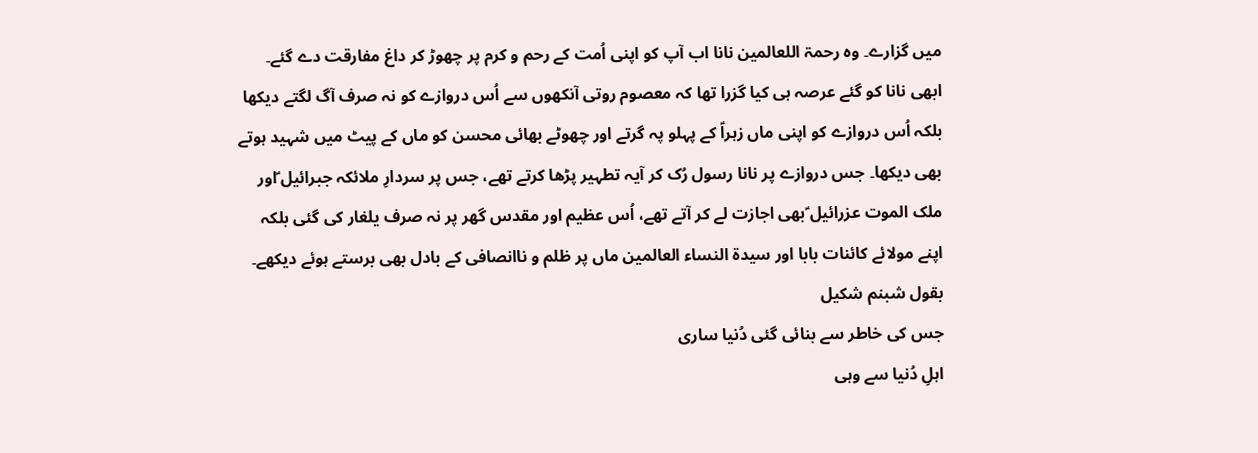میں گزارے۔ وہ رحمۃ اللعالمین نانا اب آپ کو اپنی اُمت کے رحم و کرم پر چھوڑ کر داغ مفارقت دے گئے۔ ابھی نانا کو گئے عرصہ ہی کیا گزرا تھا کہ معصوم روتی آنکھوں سے اُس دروازے کو نہ صرف آگ لگتے دیکھا بلکہ اُس دروازے کو اپنی ماں زہراؑ کے پہلو پہ گرتے اور چھوٹے بھائی محسن کو ماں کے پیٹ میں شہید ہوتے بھی دیکھا۔ جس دروازے پر نانا رسول رُک کر آیہ تطہیر پڑھا کرتے تھے، جس پر سردارِ ملائکہ جبرائیل ؑاور ملک الموت عزرائیل ؑبھی اجازت لے کر آتے تھے، اُس عظیم اور مقدس گھر پر نہ صرف یلغار کی گئی بلکہ اپنے مولائے کائنات بابا اور سیدة النساء العالمین ماں پر ظلم و ناانصافی کے بادل بھی برستے ہوئے دیکھے۔ بقول شبنم شکیل
جس کی خاطر سے بنائی گئی دُنیا ساری
اہلِ دُنیا سے وہی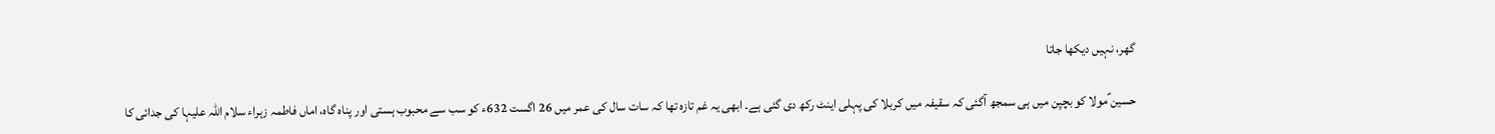گھر، نہیں دیکھا جاتا

حسین ؑمولا کو بچپن میں ہی سمجھ آگئی کہ سقیفہ میں کربلا کی پہلی اینٹ رکھ دی گئی ہے۔ ابھی یہ غم تازہ تھا کہ سات سال کی عمر میں 26 اگست 632ء کو سب سے محبوب ہستی اور پناہ گاہ، اماں فاطمہ زہراء سلام اللہ علیہا کی جدائی کا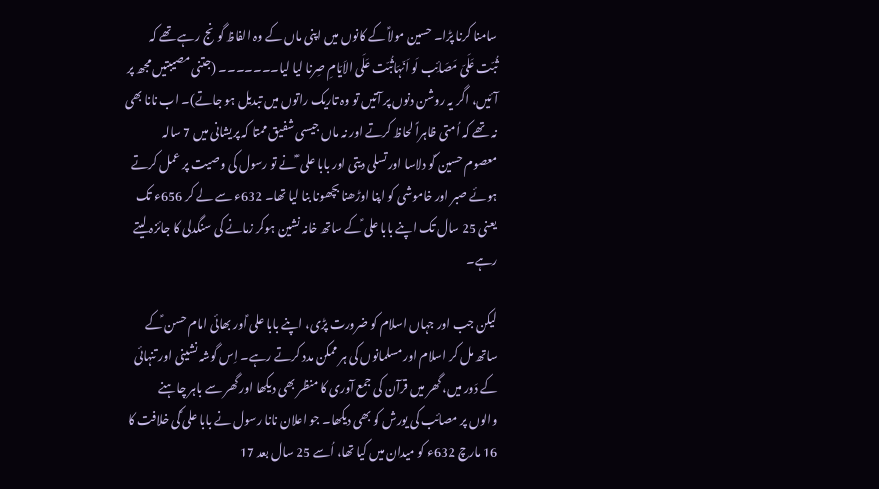سامنا کرنا پڑا۔ حسین مولاؑ کے کانوں میں اپنی ماں کے وہ الفاظ گونج رہے تھے کہ ثُبّت عَلَیّ مَصَائِب لَو اَنّہَاثُبّت عَلَی الاَیّامِ صِرنا لیا لیا۔۔۔۔۔۔۔ (جتنی مصیبتیں مجھ پر آئیں، اگر یہ روشن دنوں پر آتیں تو وہ تاریک راتوں میں تبدیل ہو جاتے)۔ اب نانا بھی نہ تھے کہ اُمتی ظاہراً لحاظ کرتے اور نہ ماں جیسی شفیق ممتا کہ پریشانی میں 7 سالہ معصوم حسین ؑکو دلاسا اور تسلی دیتی اور بابا علی ؑ ؑنے تو رسول کی وصیت پر عمل کرتے ہوئے صبر اور خاموشی کو اپنا اوڑھنا بچھونا بنا لیا تھا۔ 632ء سے لے کر 656ء تک یعنی 25 سال تک اپنے بابا علی ؑکے ساتھ خانہ نشین ہوکر زمانے کی سنگدلی کا جائزہ لیتے رہے۔

لیکن جب اور جہاں اسلام کو ضرورت پڑی، اپنے بابا علی ؑاور بھائی امام حسن ؑکے ساتھ مل کر اسلام اور مسلمانوں کی ہر ممکن مدد کرتے رہے۔ اِس گوشہ نشینی اور تنہائی کے دَور میں، گھر میں قرآن کی جمع آوری کا منظر بھی دیکھا اور گھر سے باہر چاہنے والوں پر مصائب کی یورش کو بھی دیکھا۔ جو اعلان نانا رسول نے بابا علی ؑکی خلافت کا 16 مارچ 632ء کو میدان میں کیا تھا، اُسے 25 سال بعد 17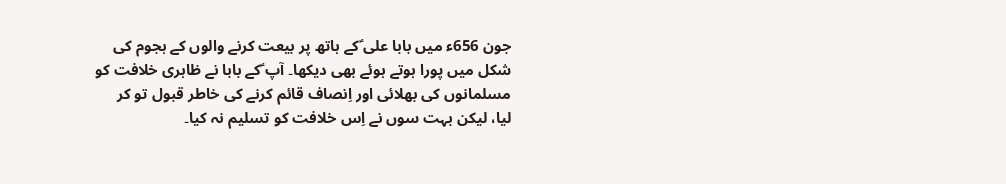جون 656ء میں بابا علی ؑکے ہاتھ پر بیعت کرنے والوں کے ہجوم کی شکل میں پورا ہوتے ہوئے بھی دیکھا۔ آپ ؑکے بابا نے ظاہری خلافت کو مسلمانوں کی بھلائی اور اِنصاف قائم کرنے کی خاطر قبول تو کر لیا، لیکن بہت سوں نے اِس خلافت کو تسلیم نہ کیا۔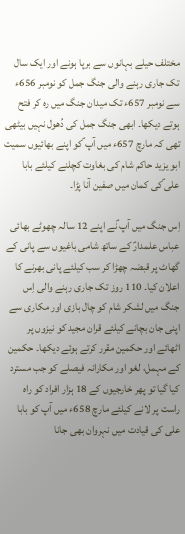مختلف حیلے بہانوں سے برپا ہونے اور ایک سال تک جاری رہنے والی جنگ جمل کو نومبر 656ء سے نومبر 657ء تک میدان جنگ میں رہ کر فتح ہوتے دیکھا۔ ابھی جنگ جمل کی دُھول نہیں بیٹھی تھی کہ مارچ 657ء میں آپ ؑکو اپنے بھائیوں سمیت ابو یزید حاکم شام کی بغاوت کچلنے کیلئے بابا علی ؑکی کمان میں صفین آنا پڑا۔

اِس جنگ میں آپ ؑنے اپنے 12 سالہ چھوٹے بھائی عباس علمدارؑ کے ساتھ شامی باغیوں سے پانی کے گھاٹ پر قبضہ چھڑا کر سب کیلئے پانی بھرنے کا اعلان کیا۔ 110 روز تک جاری رہنے والی اِس جنگ میں لشکر شام کو چال بازی اور مکاری سے اپنی جان بچانے کیلئے قران مجید کو نیزوں پر اٹھائے اور حکمین مقرر کرتے ہوئے دیکھا۔ حکمین کے مہمل، لغو اور مکارانہ فیصلے کو جب مسترد کیا گیا تو پھر خارجیوں کے 18 ہزار افراد کو راہ راست پر لانے کیلئے مارچ 658ء میں آپ کو بابا علی کی قیادت میں نہروان بھی جانا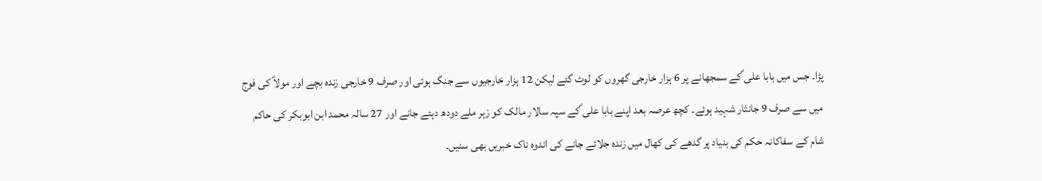پڑا۔ جس میں بابا علی ؑکے سمجھانے پر 6 ہزار خارجی گھروں کو لوٹ گئے لیکن 12 ہزار خارجیوں سے جنگ ہوئی اور صرف 9 خارجی زندہ بچے اور مولاؑ کی فوج میں سے صرف 9 جانثار شہید ہوئے۔ کچھ عرصہ بعد اپنے بابا علی ؑکے سپہ سالار مالک کو زہر ملے دودھ دہئے جانے اور 27 سالہ محمد ابن ابوبکر کی حاکم شام کے سفاکانہ حکم کی بنیاد پر گدھے کی کھال میں زندہ جلائے جانے کی اندوہ ناک خبریں بھی سنیں۔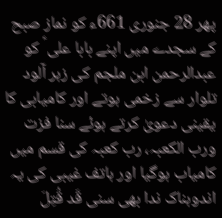پھر 28 جنوری 661ء کو نماز صبح کے سجدے میں اپنے بابا علی ؑ کو عبدالرحمن ابن ملجم کی زہر آلود تلوار سے زخمی ہوتے اور کامیابی کا یقینی دعویٰ کرتے ہوئے سنا فزت ورب الکعبہ، رب کعبہ کی قسم میں کامیاب ہوگیا اور ہاتف غیبی کی یہ اندوہناک ندا بھی سنی قَد قُتِلَ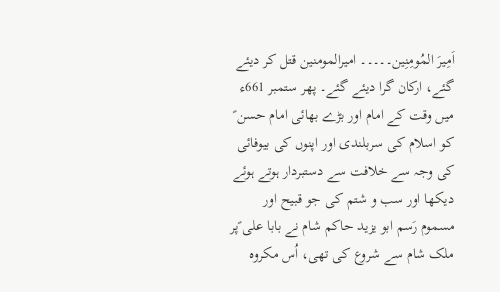اَمِیرَ المُومِنِین۔۔۔۔۔ امیرالمومنین قتل کر دیئے گئے، ارکان گرا دیئے گئے۔ پھر ستمبر 661ء میں وقت کے امام اور بڑے بھائی امام حسن ؑ کو اسلام کی سربلندی اور اپنوں کی بیوفائی کی وجہ سے خلافت سے دستبردار ہوتے ہوئے دیکھا اور سب و شتم کی جو قبیح اور مسموم رَسم ابو یزید حاکم شام نے بابا علی ؑپر ملک شام سے شروع کی تھی، اُس مکروہ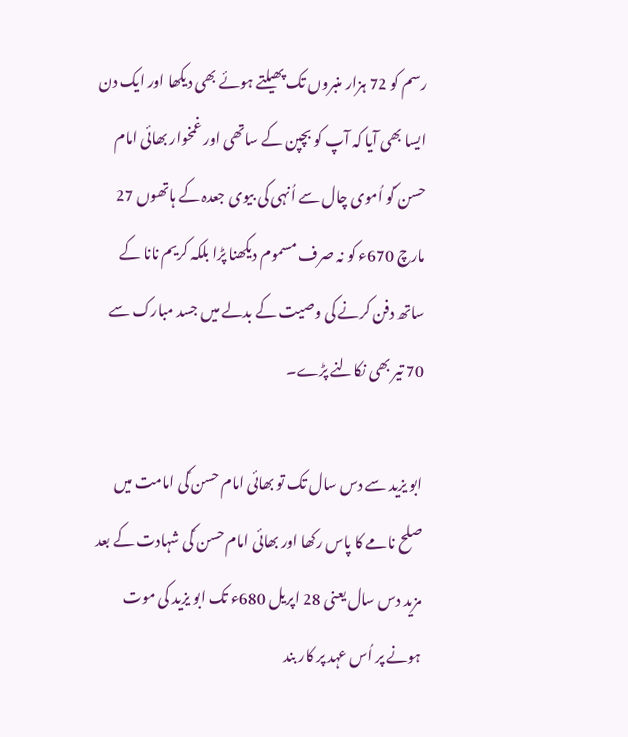رسم کو 72 ہزار منبروں تک پھیلتے ہوئے بھی دیکھا اور ایک دن ایسا بھی آیا کہ آپ کو بچپن کے ساتھی اور غمخوار بھائی امام حسن ؑکو اُموی چال سے اُنہی کی بیوی جعدہ کے ہاتھوں 27 مارچ 670ء کو نہ صرف مسموم دیکھنا پڑا بلکہ کریم نانا کے ساتھ دفن کرنے کی وصیت کے بدلے میں جسد مبارک سے 70 تیر بھی نکالنے پڑے۔

ابو یزید سے دس سال تک تو بھائی امام حسن ؑکی امامت میں صلح نامے کا پاس رکھا اور بھائی امام حسن ؑکی شہادت کے بعد مزید دس سال یعنی 28 اپریل 680ء تک ابو یزید کی موت ہونے پر اُس عہد پر کار بند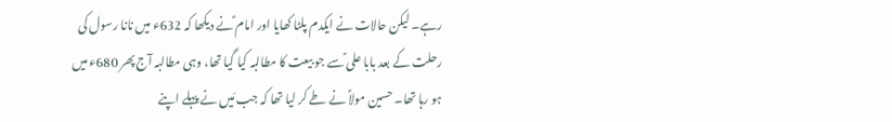رہے۔ لیکن حالات نے ایکدم پلٹا کھایا اور امام ؑنے دیکھا کہ 632ء میں نانا رسول کی رحلت کے بعد بابا علی ؑسے جو بیعت کا مطالبہ کیا گیا تھا، وہی مطالبہ آج پھر 680ء میں ہو رہا تھا۔ حسین مولاؑ نے طے کر لیا تھا کہ جب مَیں نے پہلے اپنے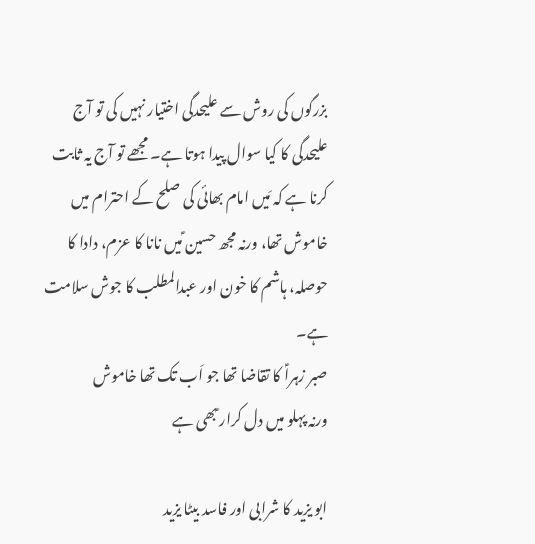بزرگوں کی روش سے علیحدگی اختیار نہیں کی تو آج علیحدگی کا کیا سوال پیدا ہوتا ہے۔ مجھے تو آج یہ ثابت کرنا ہے کہ مَیں امام بھائی کی صلح کے احترام میں خاموش تھا، ورنہ مجھ حسین ؑمیں نانا کا عزم، دادا کا حوصلہ، ہاشم کا خون اور عبدالمطلب کا جوش سلامت ہے۔
صبر زہراؑ کا تقاضا تھا جو اَب تک تھا خاموش
ورنہ پہلو میں دل کرار ؑبھی ہے

ابو یزید کا شرابی اور فاسد بیٹا یزید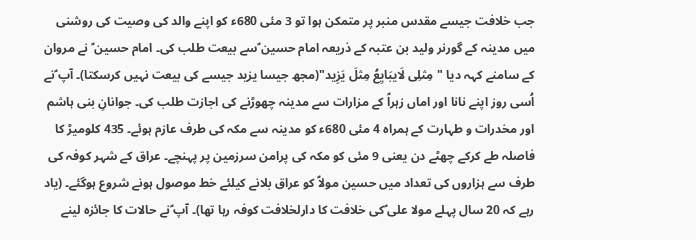جب خلافت جیسے مقدس منبر پر متمکن ہوا تو 3 مئی 680ء کو اپنے والد کی وصیت کی روشنی میں مدینہ کے گورنر ولید بن عتبہ کے ذریعہ امام حسین ؑسے بیعت طلب کی۔ امام حسین ؑ نے مروان کے سامنے کہہ دیا "مِثلِی لَایبَایِعُ مِثلَ یَزِید"(مجھ جیسا یزید جیسے کی بیعت نہیں کرسکتا)۔ آپ ؑنے اُسی روز اپنے نانا اور اماں زہراؑ کے مزارات سے مدینہ چھوڑنے کی اجازت طلب کی۔ جوانانِ بنی ہاشم اور مخدرات و طہارت کے ہمراہ 4 مئی 680ء کو مدینہ سے مکہ کی طرف عازم ہوئے۔ 435 کلومیڑ کا فاصلہ طے کرکے چھٹے دن یعنی 9 مئی کو مکہ کی پرامن سرزمین پر پہنچے۔ عراق کے شہر کوفہ کی طرف سے ہزاروں کی تعداد میں حسین مولاؑ کو عراق بلانے کیلئے خط موصول ہونے شروع ہوگئے۔ (یاد رہے کہ 20 سال پہلے مولا علی ؑکی خلافت کا دارلخلافت کوفہ رہا تھا)۔ آپ ؑنے حالات کا جائزہ لینے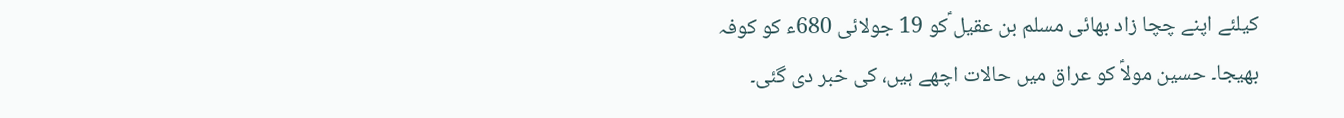کیلئے اپنے چچا زاد بھائی مسلم بن عقیل ؑکو 19 جولائی 680ء کو کوفہ بھیجا۔ حسین مولاؑ کو عراق میں حالات اچھے ہیں، کی خبر دی گئی۔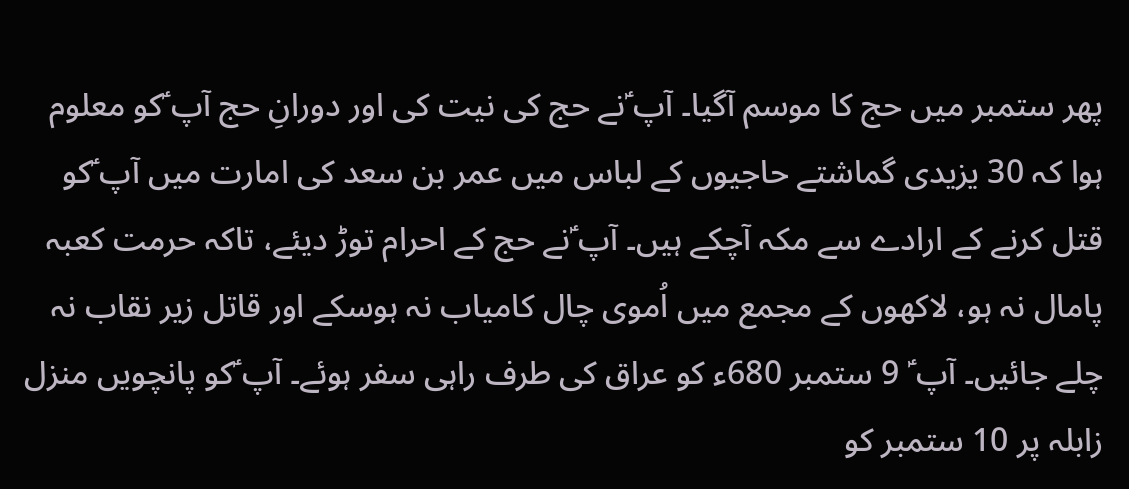پھر ستمبر میں حج کا موسم آگیا۔ آپ ؑنے حج کی نیت کی اور دورانِ حج آپ ؑکو معلوم ہوا کہ 30 یزیدی گماشتے حاجیوں کے لباس میں عمر بن سعد کی امارت میں آپ ؑکو قتل کرنے کے ارادے سے مکہ آچکے ہیں۔ آپ ؑنے حج کے احرام توڑ دیئے، تاکہ حرمت کعبہ پامال نہ ہو، لاکھوں کے مجمع میں اُموی چال کامیاب نہ ہوسکے اور قاتل زیر نقاب نہ چلے جائیں۔ آپ ؑ 9 ستمبر 680ء کو عراق کی طرف راہی سفر ہوئے۔ آپ ؑکو پانچویں منزل زابلہ پر 10 ستمبر کو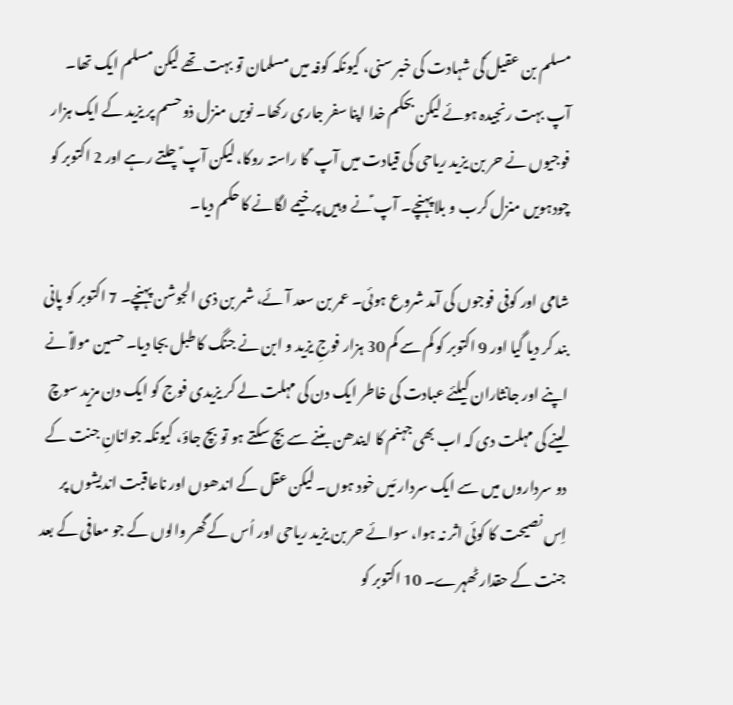مسلم بن عقیل ؑکی شہادت کی خبر سنی، کیونکہ کوفہ میں مسلمان تو بہت تھے لیکن مسلم ایک تھا۔ آپ بہت رنجیدہ ہوئے لیکن بحکم خدا اپنا سفر جاری رکھا۔ نویں منزل ذوحسم پر یزید کے ایک ہزار فوجیوں نے حر بن یزید ریاحی کی قیادت میں آپ ؑ کا راستہ روکا، لیکن آپ ؑچلتے رہے اور 2 اکتوبر کو چودہویں منزل کرب و بلا پہنچے۔ آپ ؑنے وہیں پر خیمے لگانے کا حکم دیا۔

شامی اور کوفی فوجوں کی آمد شروع ہوئی۔ عمر بن سعد آئے، شمر بن ذی الجوشن پہنچے۔ 7 اکتوبر کو پانی بند کر دیا گیا اور 9 اکتوبر کو کم سے کم 30 ہزار فوجِ یزید و ابن نے جنگ کا طبل بجا دیا۔ حسین مولاؑ نے اپنے اور جانثاران کیلئے عبادت کی خاطر ایک دن کی مہلت لے کر یزیدی فوج کو ایک دن مزید سوچ لینے کی مہلت دی کہ اب بھی جہنم کا ایندھن بننے سے بچ سکتے ہو تو بچ جاؤ، کیونکہ جوانانِ جنت کے دو سرداروں میں سے ایک سردار مَیں خود ہوں۔ لیکن عقل کے اندھوں اور ناعاقبت اندیشوں پر اِس نصیحت کا کوئی اثر نہ ہوا، سوائے حر بن یزید ریاحی اور اُس کے گھر والوں کے جو معافی کے بعد جنت کے حقدار ٹھہرے۔ 10 اکتوبر کو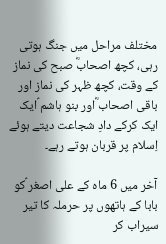مختلف مراحل میں جنگ ہوتی رہی، کچھ اصحابؓ صبح کی نماز کے وقت، کچھ ظہر کی نماز اور باقی اصحاب ؓاور بنو ہاشم ؑایک ایک کرکے دادِ شجاعت دیتے ہوئے اِسلام پر قربان ہوتے رہے۔

آخر میں 6 ماہ کے علی اصغر ؑکو بابا کے ہاتھوں پر حرملہ کا تیر سیراب کر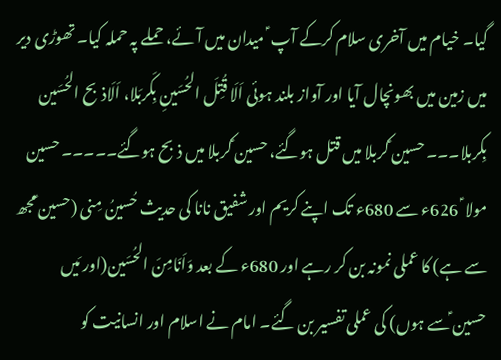گیا۔ خیام میں آخری سلام کرکے آپ ؑ میدان میں آئے، حملے پہ حملہ کیا۔ تھوڑی دیر میں زمین میں بھونچال آیا اور آواز بلند ہوئی اَلَا قُتِلَ الحُسَینِ بِکَربَلا، اَلَاذبح الحُسَین بِکربلا۔۔۔ حسین ؑکربلا میں قتل ہوگئے، حسین ؑکربلا میں ذبح ہوگئے۔۔۔۔۔ حسین مولا ؑ 626ء سے 680ء تک اپنے کریم اور شفیق نانا کی حدیث حُسینُ مِنی (حسین ؑمجھ سے ہے) کا عملی نمونہ بن کر رہے اور 680ء کے بعد وَاَنَامِنَ الحُسَین(اور مَیں حسین ؑسے ہوں) کی عملی تفسیر بن گئے۔ امام نے اسلام اور انسانیت کو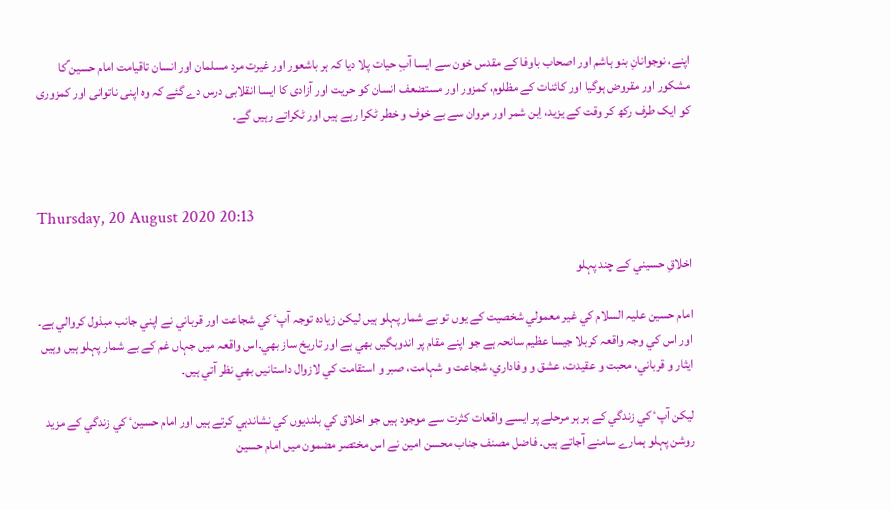اپنے، نوجوانانِ بنو ہاشم اور اصحاب باوفا کے مقدس خون سے ایسا آبِ حیات پلا دیا کہ ہر باشعور اور غیرت مرد مسلمان اور انسان تاقیامت امام حسین ؑکا مشکور اور مقروض ہوگیا اور کائنات کے مظلوم، کمزور اور مستضعف انسان کو حریت اور آزادی کا ایسا انقلابی درس دے گئے کہ وہ اپنی ناتوانی اور کمزوری کو ایک طرف رکھ کر وقت کے یزید، اِبن شمر اور مروان سے بے خوف و خطر ٹکرا رہے ہیں اور ٹکراتے رہیں گے۔



Thursday, 20 August 2020 20:13

اخلاقِ حسيني کے چند پہلو

امام حسين عليہ السلام کي غير معمولي شخصيت کے يوں تو بے شمار پہلو ہيں ليکن زيادہ توجہ آپٴ کي شجاعت اور قرباني نے اپني جانب مبذول کروالي ہے۔ اور اس کي وجہ واقعہ کربلا جيسا عظيم سانحہ ہے جو اپنے مقام پر اندوہگيں بھي ہے اور تاريخ ساز بھي۔اس واقعہ ميں جہاں غم کے بے شمار پہلو ہيں وہيں ايثار و قرباني، محبت و عقيدت، عشق و وفاداري، شجاعت و شہامت، صبر و استقامت کي لازوال داستانيں بھي نظر آتي ہيں۔

ليکن آپٴ کي زندگي کے ہر ہر مرحلے پر ايسے واقعات کثرت سے موجود ہيں جو اخلاق کي بلنديوں کي نشاندہي کرتے ہيں اور امام حسينٴ کي زندگي کے مزيد روشن پہلو ہمارے سامنے آجاتے ہيں۔ فاضل مصنف جناب محسن امين نے اس مختصر مضمون ميں امام حسين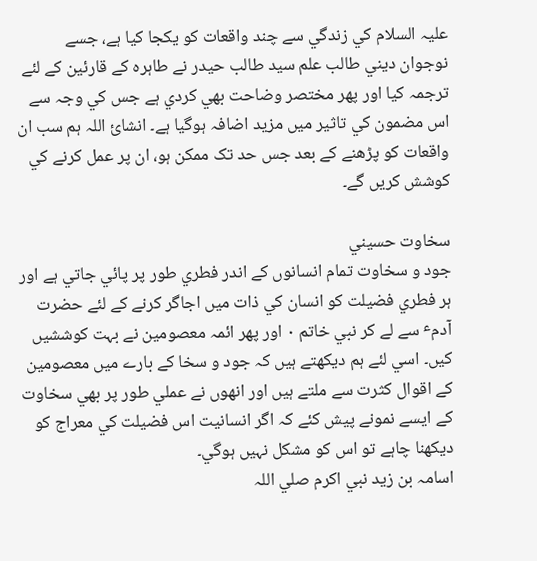عليہ السلام کي زندگي سے چند واقعات کو يکجا کيا ہے، جسے نوجوان ديني طالب علم سيد طالب حيدر نے طاہرہ کے قارئين کے لئے ترجمہ کيا اور پھر مختصر وضاحت بھي کردي ہے جس کي وجہ سے اس مضمون کي تاثير ميں مزيد اضافہ ہوگيا ہے۔ انشائ اللہ ہم سب ان واقعات کو پڑھنے کے بعد جس حد تک ممکن ہو، ان پر عمل کرنے کي کوشش کريں گے۔

سخاوت حسيني
جود و سخاوت تمام انسانوں کے اندر فطري طور پر پائي جاتي ہے اور ہر فطري فضيلت کو انسان کي ذات ميں اجاگر کرنے کے لئے حضرت آدمٴ سے لے کر نبي خاتم ۰ اور پھر ائمہ معصومين نے بہت کوششيں کيں۔ اسي لئے ہم ديکھتے ہيں کہ جود و سخا کے بارے ميں معصومين کے اقوال کثرت سے ملتے ہيں اور انھوں نے عملي طور پر بھي سخاوت کے ايسے نمونے پيش کئے کہ اگر انسانيت اس فضيلت کي معراج کو ديکھنا چاہے تو اس کو مشکل نہيں ہوگي۔
اسامہ بن زيد نبي اکرم صلي اللہ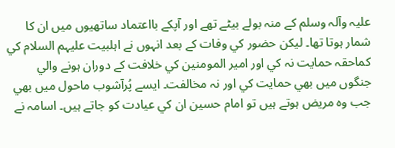عليہ وآلہ وسلم کے منہ بولے بيٹے تھے اور آپکے بااعتماد ساتھيوں ميں ان کا شمار ہوتا تھا۔ ليکن حضور کي وفات کے بعد انہوں نے اہلبيت عليہم السلام کي کماحقہ حمايت نہ کي اور امير المومنين کي خلافت کے دوران ہونے والي جنگوں ميں بھي حمايت کي اور نہ مخالفت۔ ايسے پُرآشوب ماحول ميں بھي جب وہ مريض ہوتے ہيں تو امام حسين ان کي عيادت کو جاتے ہيں۔ اسامہ نے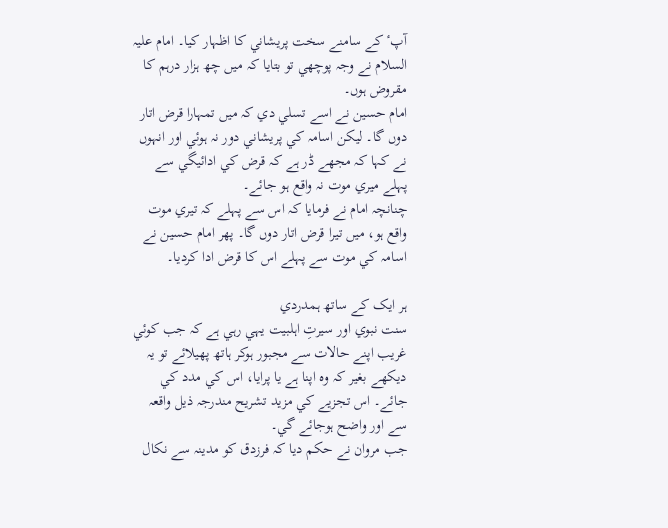آپٴ کے سامنے سخت پريشاني کا اظہار کيا۔ امام عليہ السلام نے وجہ پوچھي تو بتايا کہ ميں چھ ہزار درہم کا مقروض ہوں۔
امام حسين نے اسے تسلي دي کہ ميں تمہارا قرض اتار دوں گا۔ ليکن اسامہ کي پريشاني دور نہ ہوئي اور انہوں نے کہا کہ مجھے ڈر ہے کہ قرض کي ادائيگي سے پہلے ميري موت نہ واقع ہو جائے۔
چنانچہ امام نے فرمايا کہ اس سے پہلے کہ تيري موت واقع ہو، ميں تيرا قرض اتار دوں گا۔ پھر امام حسين نے اسامہ کي موت سے پہلے اس کا قرض ادا کرديا۔

ہر ايک کے ساتھ ہمدردي
سنت نبوي اور سيرتِ اہلبيت يہي رہي ہے کہ جب کوئي غريب اپنے حالات سے مجبور ہوکر ہاتھ پھيلائے تو يہ ديکھے بغير کہ وہ اپنا ہے يا پرايا، اس کي مدد کي جائے۔ اس تجزيے کي مزيد تشريح مندرجہ ذيل واقعہ سے اور واضح ہوجائے گي۔
جب مروان نے حکم ديا کہ فرزدق کو مدينہ سے نکال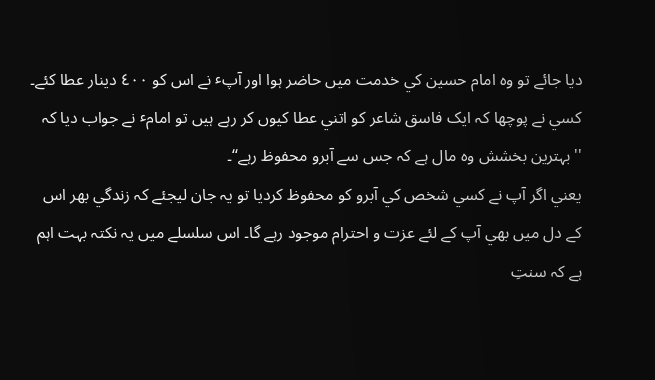ديا جائے تو وہ امام حسين کي خدمت ميں حاضر ہوا اور آپٴ نے اس کو ٤٠٠ دينار عطا کئے۔ کسي نے پوچھا کہ ايک فاسق شاعر کو اتني عطا کيوں کر رہے ہيں تو امامٴ نے جواب ديا کہ ''بہترين بخشش وہ مال ہے کہ جس سے آبرو محفوظ رہے‘‘۔
يعني اگر آپ نے کسي شخص کي آبرو کو محفوظ کرديا تو يہ جان ليجئے کہ زندگي بھر اس کے دل ميں بھي آپ کے لئے عزت و احترام موجود رہے گا۔ اس سلسلے ميں يہ نکتہ بہت اہم ہے کہ سنتِ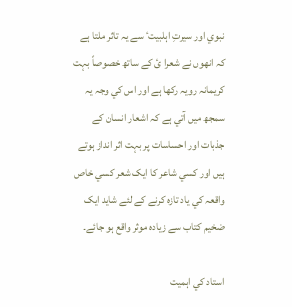نبوي اور سيرتِ اہلبيتٴ سے يہ تاثر ملتا ہے کہ انھوں نے شعرا ئ کے ساتھ خصوصاً بہت کريمانہ رويہ رکھا ہے اور اس کي وجہ يہ سمجھ ميں آتي ہے کہ اشعار انسان کے جذبات اور احساسات پر بہت اثر انداز ہوتے ہيں اور کسي شاعر کا ايک شعر کسي خاص واقعہ کي ياد تازہ کرنے کے لئے شايد ايک ضخيم کتاب سے زيادہ موثر واقع ہو جائے۔

استاد کي اہميت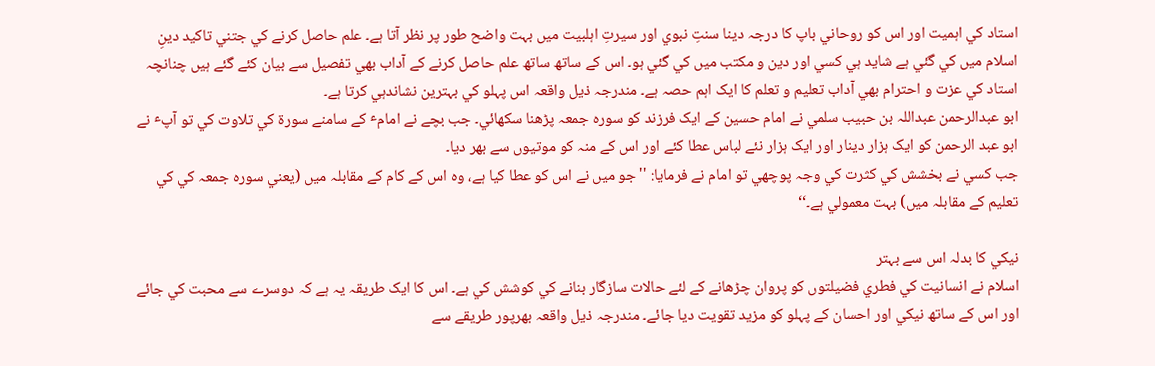استاد کي اہميت اور اس کو روحاني باپ کا درجہ دينا سنتِ نبوي اور سيرتِ اہلبيت ميں بہت واضح طور پر نظر آتا ہے۔ علم حاصل کرنے کي جتني تاکيد دينِ اسلام ميں کي گئي ہے شايد ہي کسي اور دين و مکتب ميں کي گئي ہو۔ اس کے ساتھ ساتھ علم حاصل کرنے کے آداب بھي تفصيل سے بيان کئے گئے ہيں چنانچہ استاد کي عزت و احترام بھي آداب تعليم و تعلم کا ايک اہم حصہ ہے۔ مندرجہ ذيل واقعہ اس پہلو کي بہترين نشاندہي کرتا ہے۔
ابو عبدالرحمن عبداللہ بن حبيب سلمي نے امام حسين کے ايک فرزند کو سورہ جمعہ پڑھنا سکھائي۔ جب بچے نے امامٴ کے سامنے سورۃ کي تلاوت کي تو آپٴ نے ابو عبد الرحمن کو ايک ہزار دينار اور ايک ہزار نئے لباس عطا کئے اور اس کے منہ کو موتيوں سے بھر ديا۔
جب کسي نے بخشش کي کثرت کي وجہ پوچھي تو امام نے فرمايا: ''جو ميں نے اس کو عطا کيا ہے، وہ اس کے کام کے مقابلہ ميں (يعني سورہ جمعہ کي کي تعليم کے مقابلہ ميں) بہت معمولي ہے۔‘‘

نيکي کا بدلہ اس سے بہتر
اسلام نے انسانيت کي فطري فضيلتوں کو پروان چڑھانے کے لئے حالات سازگار بنانے کي کوشش کي ہے۔ اس کا ايک طريقہ يہ ہے کہ دوسرے سے محبت کي جائے اور اس کے ساتھ نيکي اور احسان کے پہلو کو مزيد تقويت ديا جائے۔ مندرجہ ذيل واقعہ بھرپور طريقے سے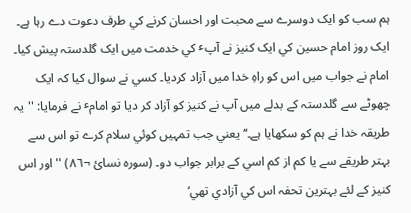ہم سب کو ايک دوسرے سے محبت اور احسان کرنے کي طرف دعوت دے رہا ہے۔
ايک روز امام حسين کي ايک کنيز نے آپٴ کي خدمت ميں ايک گلدستہ پيش کيا۔ امام نے جواب ميں اس کو راہِ خدا ميں آزاد کرديا۔ کسي نے سوال کيا کہ ايک چھوٹے سے گلدستہ کے بدلے ميں آپ نے کنيز کو آزاد کر ديا تو امامٴ نے فرمايا: ''يہ طريقہ خدا نے ہم کو سکھايا ہے۔‘‘ يعني جب تمہيں کوئي سلام کرے تو اس سے بہتر طريقے سے يا کم از کم اسي کے برابر جواب دو۔ (سورہ نسائ ¬٨٦) ''اور اس کنيز کے لئے بہترين تحفہ اس کي آزادي تھي‘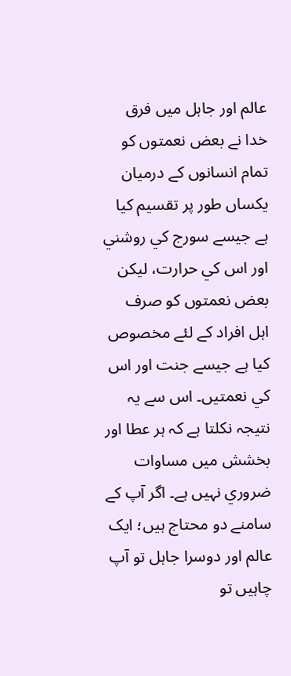عالم اور جاہل ميں فرق
خدا نے بعض نعمتوں کو تمام انسانوں کے درميان يکساں طور پر تقسيم کيا ہے جيسے سورج کي روشني اور اس کي حرارت، ليکن بعض نعمتوں کو صرف اہل افراد کے لئے مخصوص کيا ہے جيسے جنت اور اس کي نعمتيں۔ اس سے يہ نتيجہ نکلتا ہے کہ ہر عطا اور بخشش ميں مساوات ضروري نہيں ہے۔ اگر آپ کے سامنے دو محتاج ہيں؛ ايک عالم اور دوسرا جاہل تو آپ چاہيں تو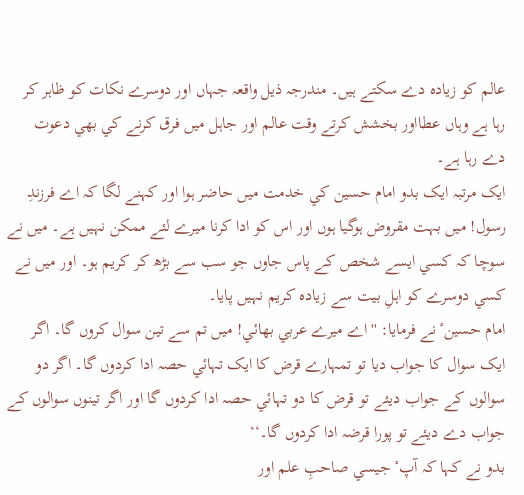عالم کو زيادہ دے سکتے ہيں۔ مندرجہ ذيل واقعہ جہاں اور دوسرے نکات کو ظاہر کر رہا ہے وہاں عطااور بخشش کرتے وقت عالم اور جاہل ميں فرق کرنے کي بھي دعوت دے رہا ہے۔
ايک مرتبہ ايک بدو امام حسين کي خدمت ميں حاضر ہوا اور کہنے لگا کہ اے فرزندِ رسول! ميں بہت مقروض ہوگيا ہوں اور اس کو ادا کرنا ميرے لئے ممکن نہيں ہے۔ ميں نے سوچا کہ کسي ايسے شخص کے پاس جاوں جو سب سے بڑھ کر کريم ہو۔ اور ميں نے کسي دوسرے کو اہلِ بيت سے زيادہ کريم نہيں پايا۔
امام حسينٴ نے فرمايا: ''اے ميرے عربي بھائي! ميں تم سے تين سوال کروں گا۔ اگر ايک سوال کا جواب ديا تو تمہارے قرض کا ايک تہائي حصہ ادا کردوں گا۔ اگر دو سوالوں کے جواب ديئے تو قرض کا دو تہائي حصہ ادا کردوں گا اور اگر تينوں سوالوں کے جواب دے ديئے تو پورا قرضہ ادا کردوں گا۔‘‘
بدو نے کہا کہ آپٴ جيسي صاحبِ علم اور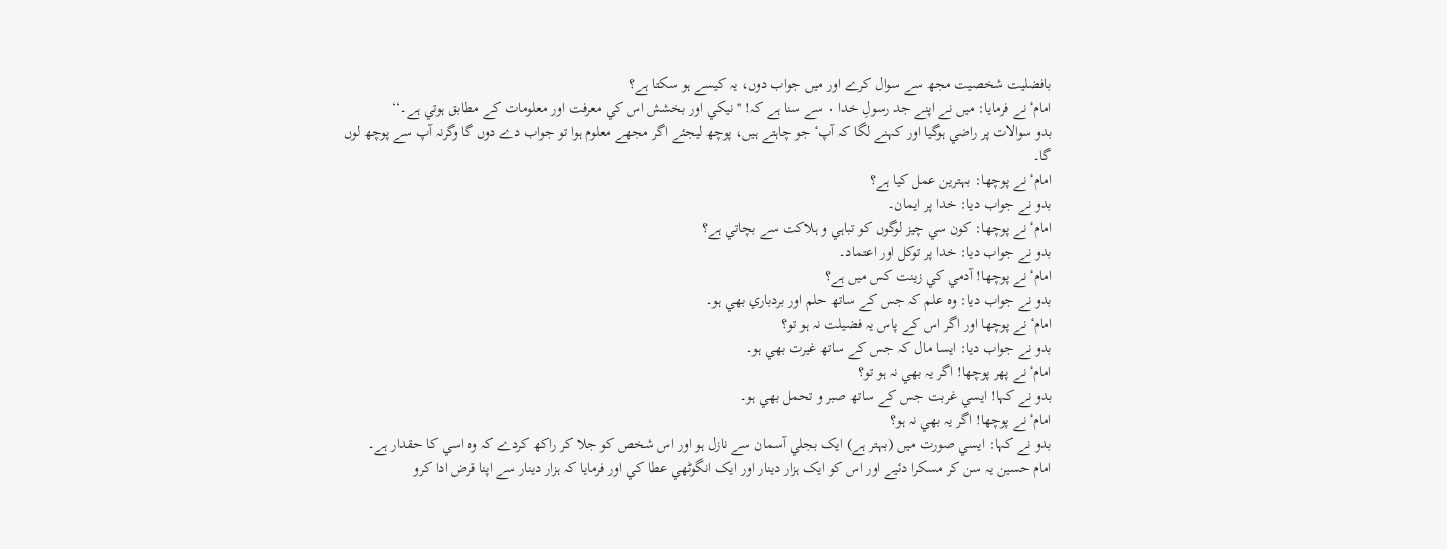بافضليت شخصيت مجھ سے سوال کرے اور ميں جواب دوں، يہ کيسے ہو سکتا ہے؟
امامٴ نے فرمايا: ميں نے اپنے جد رسولِ خدا ۰ سے سنا ہے کہ! ''نيکي اور بخشش اس کي معرفت اور معلومات کے مطابق ہوتي ہے۔‘‘
بدو سوالات پر راضي ہوگيا اور کہنے لگا کہ آپٴ جو چاہتے ہيں، پوچھ ليجئے اگر مجھے معلوم ہوا تو جواب دے دوں گا وگرنہ آپ سے پوچھ لوں گا۔
امامٴ نے پوچھا: بہترين عمل کيا ہے؟
بدو نے جواب ديا: خدا پر ايمان۔
امامٴ نے پوچھا: کون سي چيز لوگوں کو تباہي و ہلاکت سے بچاتي ہے؟
بدو نے جواب ديا: خدا پر توکل اور اعتماد۔
امامٴ نے پوچھا! آدمي کي زينت کس ميں ہے؟
بدو نے جواب ديا: وہ علم کہ جس کے ساتھ حلم اور بردباري بھي ہو۔
امامٴ نے پوچھا اور اگر اس کے پاس يہ فضيلت نہ ہو تو؟
بدو نے جواب ديا: ايسا مال کہ جس کے ساتھ غيرت بھي ہو۔
امامٴ نے پھر پوچھا! اگر يہ بھي نہ ہو تو؟
بدو نے کہا! ايسي غربت جس کے ساتھ صبر و تحمل بھي ہو۔
امامٴ نے پوچھا! اگر يہ بھي نہ ہو؟
بدو نے کہا: ايسي صورت ميں (بہتر ہے) ايک بجلي آسمان سے نازل ہو اور اس شخص کو جلا کر راکھ کردے کہ وہ اسي کا حقدار ہے۔
امام حسين يہ سن کر مسکرا دئيے اور اس کو ايک ہزار دينار اور ايک انگوٹھي عطا کي اور فرمايا کہ ہزار دينار سے اپنا قرض ادا کرو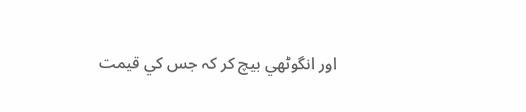اور انگوٹھي بيچ کر کہ جس کي قيمت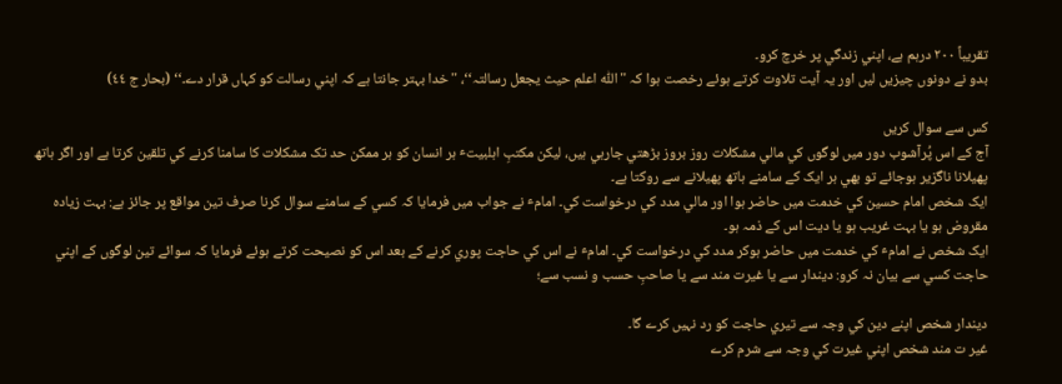تقريباً ٢٠٠ درہم ہے، اپني زندگي پر خرچ کرو۔
بدو نے دونوں چيزيں ليں اور يہ آيت تلاوت کرتے ہوئے رخصت ہوا کہ ''اللّٰہ اعلم حيث يجعل رسالتہ‘‘، ''خدا بہتر جانتا ہے کہ اپني رسالت کو کہاں قرار دے۔‘‘ (بحار ج ٤٤)

کس سے سوال کريں
آج کے اس پُرآشوب دور ميں لوگوں کي مالي مشکلات روز بروز بڑھتي جارہي ہيں، ليکن مکتبِ اہلبيتٴ ہر انسان کو ہر ممکن حد تک مشکلات کا سامنا کرنے کي تلقين کرتا ہے اور اگر ہاتھ پھيلانا ناگزير ہوجائے تو بھي ہر ايک کے سامنے ہاتھ پھيلانے سے روکتا ہے۔
ايک شخص امام حسين کي خدمت ميں حاضر ہوا اور مالي مدد کي درخواست کي۔ امامٴ نے جواب ميں فرمایا کہ کسي کے سامنے سوال کرنا صرف تين مواقع پر جائز ہے: بہت زيادہ مقروض ہو يا بہت غريب ہو يا ديت اس کے ذمہ ہو۔
ايک شخص نے امامٴ کي خدمت ميں حاضر ہوکر مدد کي درخواست کي۔ امامٴ نے اس کي حاجت پوري کرنے کے بعد اس کو نصيحت کرتے ہوئے فرمایا کہ سوائے تين لوگوں کے اپني حاجت کسي سے بيان نہ کرو: ديندار سے يا غيرت مند سے يا صاحبِ حسب و نسب سے؛

ديندار شخص اپنے دين کي وجہ سے تيري حاجت کو رد نہيں کرے گا۔
غير ت مند شخص اپني غيرت کي وجہ سے شرم کرے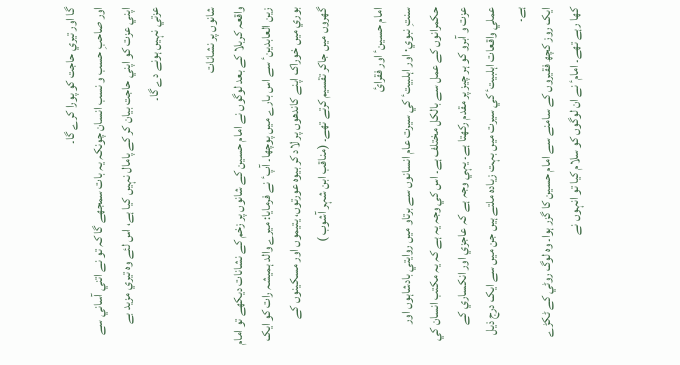گا اور تيري حاجت کو پورا کرے گا۔
اور صاحبِ حسب و نسب انسان چونکہ يہ بات سمجھے گا کہ تو نے اتني آساني سے اپني عزت کو اپني حاجت بيان کر کے پامال نہيں کيا ہے، اس لئے وہ تيري مزيد بے عزتي نہيں ہونے دے گا۔

شانوں پر نشانات
واقعہ کربلا کے بعد لوگوں نے امام حسين کے شانوں پر زخم کے نشانات ديکھے تو امام زين العابدينٴ سے اس بارے ميں پوچھا۔ آپٴ نے فرمايا: ميرے والد ہميشہ رات کو ايک بوري ميں خوراک اپنے کاندھوں پر لاد کر بيوہ عورتوں، يتيموں اور مسکينوں کے گھروں ميں جاکر تقسيم کرتے تھے۔ (مناقب ابن شہر آشوب )

امام حسينٴ اور فقرائ
سنتِ نبوي۰ اور اہلبيتٴ کي سيرت عام انسانوں سے برتاو ميں روايتي بادشاہوں اور حکمرانوں کے عمل سے بالکل مختلف ہے۔ اس کي وجہ يہ ہے کہ يہ مکتب انسان کي عزت و آبرو کو ہر چيز پر مقدم رکھتا ہے۔ يہي وجہ ہے کہ عاجزي اور انکساري کے عملي واقعات اہلبيتٴ کي سيرت ميں بہت زيادہ ملتے ہيں جن ميں سے ايک درج ذيل ہے۔
ايک روز کچھ فقيروں کے سامنے سے امام حسين کا گزر ہوا۔ وہ لوگ روٹي کے ٹکڑے کھا رہے تھے۔ امامٴ نے ان لوگوں کو سلام کيا تو انہوں نے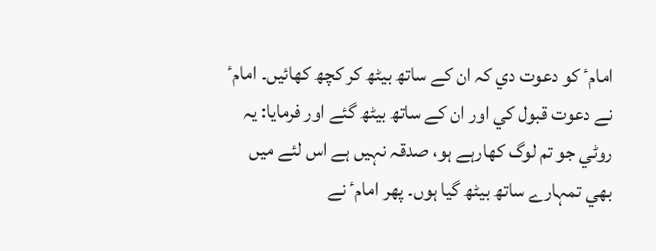امامٴ کو دعوت دي کہ ان کے ساتھ بيٹھ کر کچھ کھائيں۔ امامٴ نے دعوت قبول کي اور ان کے ساتھ بيٹھ گئے اور فرمايا: يہ روٹي جو تم لوگ کھارہے ہو، صدقہ نہيں ہے اس لئے ميں بھي تمہارے ساتھ بيٹھ گيا ہوں۔ پھر امامٴ نے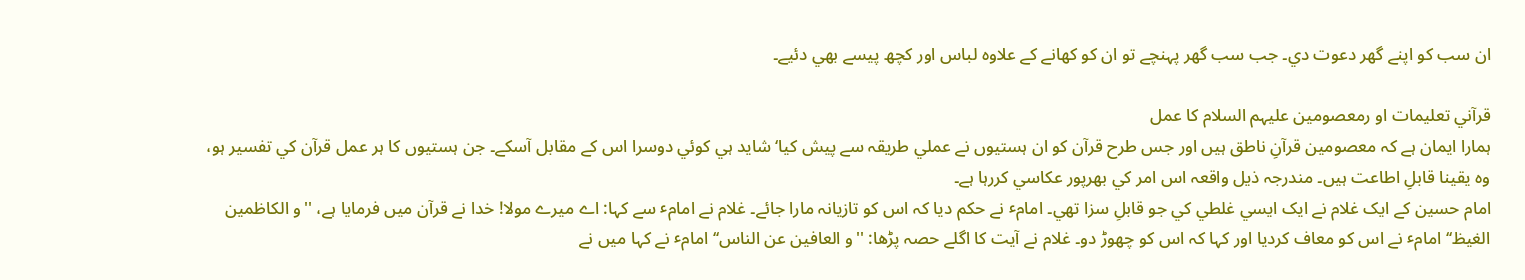ان سب کو اپنے گھر دعوت دي۔ جب سب گھر پہنچے تو ان کو کھانے کے علاوہ لباس اور کچھ پيسے بھي دئيے۔

قرآني تعليمات او رمعصومين عليہم السلام کا عمل
ہمارا ايمان ہے کہ معصومين قرآنِ ناطق ہيں اور جس طرح قرآن کو ان ہستيوں نے عملي طريقہ سے پيش کيا‘ شايد ہي کوئي دوسرا اس کے مقابل آسکے۔ جن ہستيوں کا ہر عمل قرآن کي تفسير ہو، وہ يقينا قابلِ اطاعت ہيں۔ مندرجہ ذيل واقعہ اس امر کي بھرپور عکاسي کررہا ہے۔
امام حسين کے ايک غلام نے ايک ايسي غلطي کي جو قابلِ سزا تھي۔ امامٴ نے حکم ديا کہ اس کو تازيانہ مارا جائے۔ غلام نے امامٴ سے کہا: اے ميرے مولا! خدا نے قرآن ميں فرمايا ہے، ''و الکاظمين الغيظ‘‘ امامٴ نے اس کو معاف کرديا اور کہا کہ اس کو چھوڑ دو۔ غلام نے آيت کا اگلے حصہ پڑھا: ''و العافين عن الناس‘‘ امامٴ نے کہا ميں نے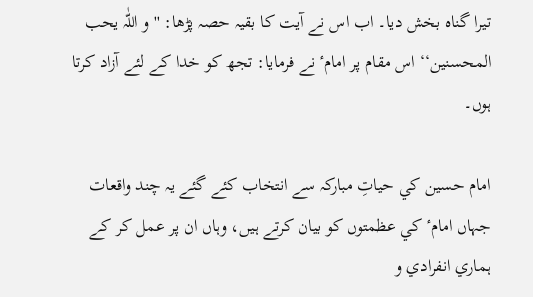تيرا گناہ بخش ديا۔ اب اس نے آيت کا بقيہ حصہ پڑھا: ''و اللّٰہ يحب المحسنين‘‘ اس مقام پر امامٴ نے فرمايا: تجھ کو خدا کے لئے آزاد کرتا ہوں۔

امام حسين کي حياتِ مبارکہ سے انتخاب کئے گئے يہ چند واقعات جہاں امامٴ کي عظمتوں کو بيان کرتے ہيں، وہاں ان پر عمل کر کے ہماري انفرادي و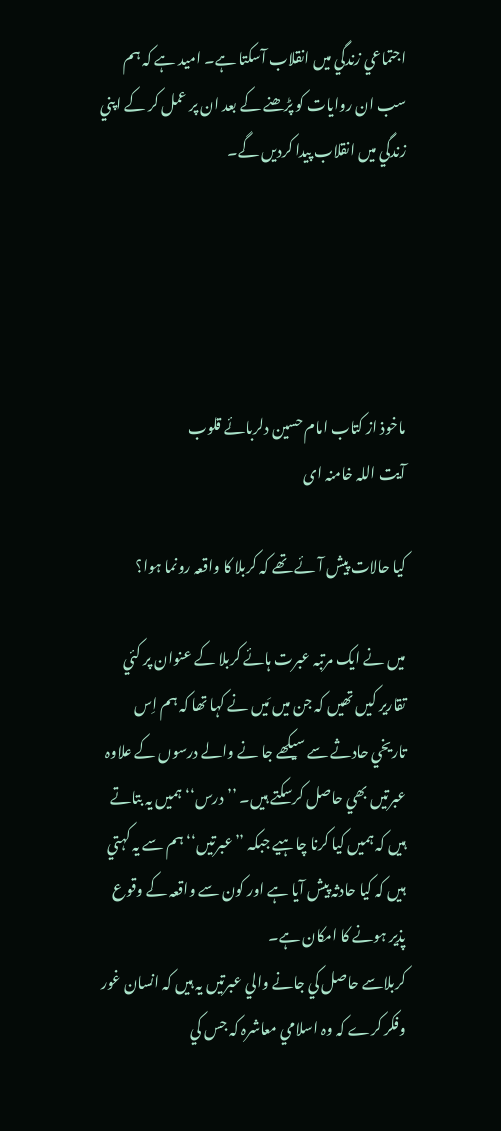اجتماعي زندگي ميں انقلاب آسکتا ہے۔ اميد ہے کہ ہم سب ان روايات کو پڑھنے کے بعد ان پر عمل کر کے اپني زندگي ميں انقلاب پيدا کرديں گے۔





ماخوذ از کتاب امام حسین دلربائے قلوب
آیت اللہ خامنہ ای

کيا حالات پيش آئے تھے کہ کربلا کا واقعہ رونما ہوا؟

ميں نے ايک مرتبہ عبرت ہائے کربلا کے عنوان پر کئي تقارير کيں تھيں کہ جن ميں مَيں نے کہا تھا کہ ہم اِس تاريخي حادثے سے سيکھے جا نے والے درسوں کے علاوہ عبرتيں بھي حاصل کرسکتے ہيں۔ ’’درس‘‘ ہميں يہ بتاتے ہيں کہ ہميں کيا کرنا چاہيے جبکہ ’’عبرتيں‘‘ ہم سے يہ کہتي ہيں کہ کيا حادثہ پيش آيا ہے اور کون سے واقعہ کے وقوع پذير ہونے کا امکان ہے۔
کربلاسے حاصل کي جانے والي عبرتيں يہ ہيں کہ انسان غور وفکر کرے کہ وہ اسلامي معاشرہ کہ جس کي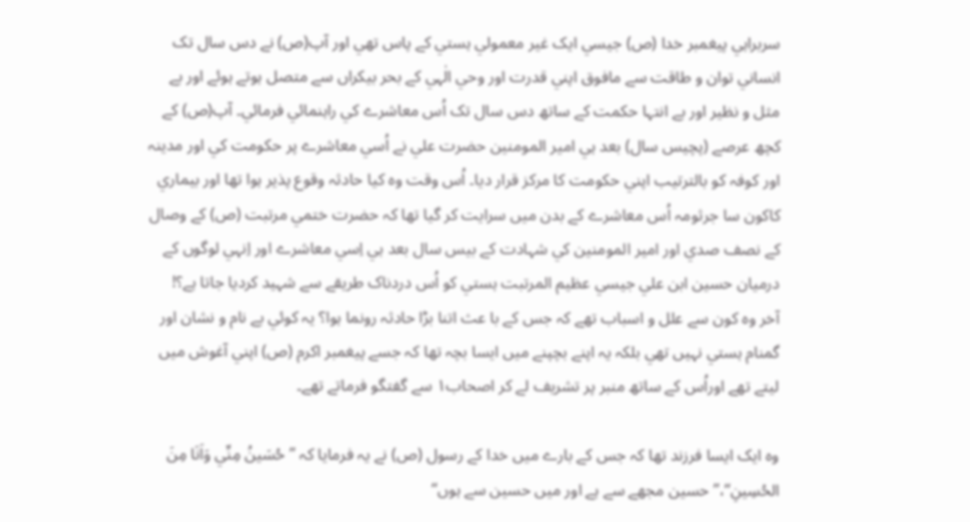سربراہي پيغمبر خدا (ص) جيسي ايک غير معمولي ہستي کے پاس تھي اور آپ(ص) نے دس سال تک انساني توان و طاقت سے مافوق اپني قدرت اور وحي الٰہي کے بحر بيکراں سے متصل ہوتے ہوئے اور بے مثل و نظير اور بے انتہا حکمت کے ساتھ دس سال تک اُس معاشرے کي راہنمائي فرمائي۔ آپ(ص) کے کچھ عرصے (پچيس سال) بعد ہي امير المومنين حضرت علي نے اُسي معاشرے پر حکومت کي اور مدينہ اور کوفہ کو بالترتيب اپني حکومت کا مرکز قرار ديا۔ اُس وقت وہ کيا حادثہ وقوع پذير ہوا تھا اور بيماري کاکون سا جرثومہ اُس معاشرے کے بدن ميں سرايت کر گيا تھا کہ حضرت ختمي مرتبت (ص) کے وصال کے نصف صدي اور امير المومنين کي شہادت کے بيس سال بعد ہي اِسي معاشرے اور اِنہي لوگوں کے درميان حسين ابن علي جيسي عظيم المرتبت ہستي کو اُس دردناک طريقے سے شہيد کرديا جاتا ہے؟!
آخر وہ کون سے علل و اسباب تھے کہ جس کے با عث اتنا بڑا حادثہ رونما ہوا؟ يہ کوئي بے نام و نشان اور گمنام ہستي نہيں تھي بلکہ يہ اپنے بچپنے ميں ايسا بچہ تھا کہ جسے پيغمبر اکرم (ص) اپني آغوش ميں ليتے تھے اوراُس کے ساتھ منبر پر تشريف لے کر اصحاب۱ سے گفتگو فرماتے تھے۔

وہ ايک ايسا فرزند تھا کہ جس کے بارے ميں خدا کے رسول (ص) نے يہ فرمايا کہ ’’حُسَينُ مِنِّي وَاَنَا مِنَ الحُسِينِ‘‘،’’حسين مجھے سے ہے اور ميں حسين سے ہوں‘‘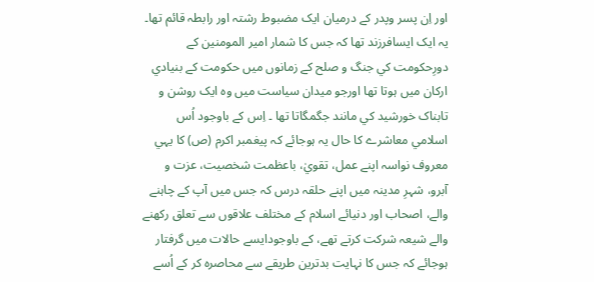اور اِن پسر وپدر کے درميان ايک مضبوط رشتہ اور رابطہ قائم تھا۔ يہ ايک ايسافرزند تھا کہ جس کا شمار امير المومنين کے دورِحکومت کي جنگ و صلح کے زمانوں ميں حکومت کے بنيادي ارکان ميں ہوتا تھا اورجو ميدان سياست ميں وہ ايک روشن و تابناک خورشيد کي مانند جگمگاتا تھا ۔ اِس کے باوجود اُس اسلامي معاشرے کا حال يہ ہوجائے کہ پيغمبر اکرم (ص) کا يہي معروف نواسہ اپنے عمل، تقويٰ، باعظمت شخصيت، عزت و آبرو، شہرِ مدينہ ميں اپنے حلقہ درس کہ جس ميں آپ کے چاہنے والے، اصحاب اور دنيائے اسلام کے مختلف علاقوں سے تعلق رکھنے والے شيعہ شرکت کرتے تھے، کے باوجودايسے حالات ميں گرفتار ہوجائے کہ جس کا نہايت بدترين طريقے سے محاصرہ کر کے اُسے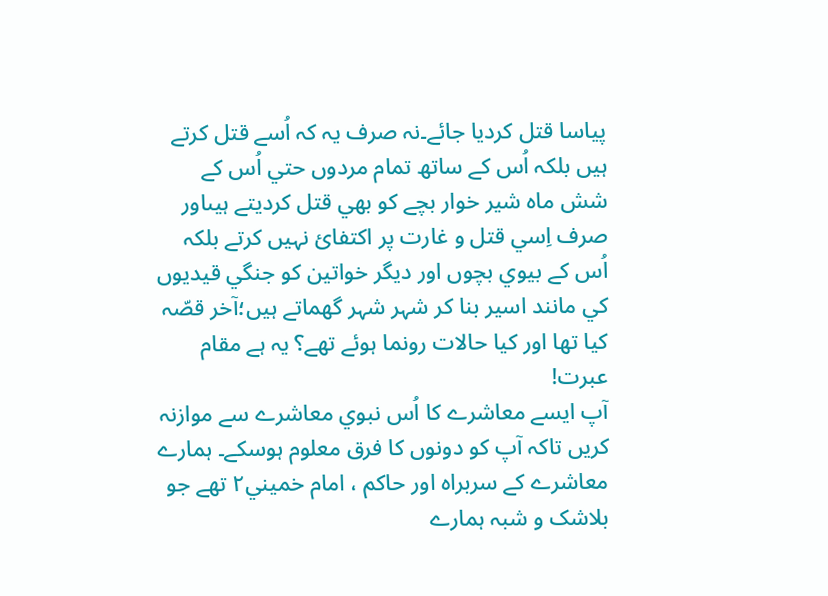پياسا قتل کرديا جائے۔نہ صرف يہ کہ اُسے قتل کرتے ہيں بلکہ اُس کے ساتھ تمام مردوں حتي اُس کے شش ماہ شير خوار بچے کو بھي قتل کرديتے ہيںاور صرف اِسي قتل و غارت پر اکتفائ نہيں کرتے بلکہ اُس کے بيوي بچوں اور ديگر خواتين کو جنگي قيديوں کي مانند اسير بنا کر شہر شہر گھماتے ہيں؛آخر قصّہ کيا تھا اور کيا حالات رونما ہوئے تھے؟ يہ ہے مقام عبرت!
آپ ايسے معاشرے کا اُس نبوي معاشرے سے موازنہ کريں تاکہ آپ کو دونوں کا فرق معلوم ہوسکے۔ ہمارے معاشرے کے سربراہ اور حاکم ، امام خميني۲ تھے جو بلاشک و شبہ ہمارے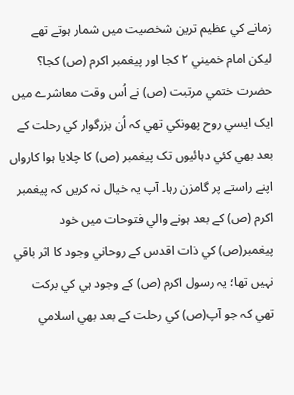زمانے کي عظيم ترين شخصيت ميں شمار ہوتے تھے ليکن امام خميني ۲ کجا اور پيغمبر اکرم (ص) کجا؟ حضرت ختمي مرتبت (ص) نے اُس وقت معاشرے ميں ايک ايسي روح پھونکي تھي کہ اُن بزرگوار کي رحلت کے بعد بھي کئي دہائيوں تک پيغمبر (ص) کا چلايا ہوا کارواں اپنے راستے پر گامزن رہا۔ آپ يہ خيال نہ کريں کہ پيغمبر اکرم (ص) کے بعد ہونے والي فتوحات ميں خود پيغمبر(ص) کي ذات اقدس کے روحاني وجود کا اثر باقي نہيں تھا؛ يہ رسول اکرم (ص) کے وجود ہي کي برکت تھي کہ جو آپ(ص) کي رحلت کے بعد بھي اسلامي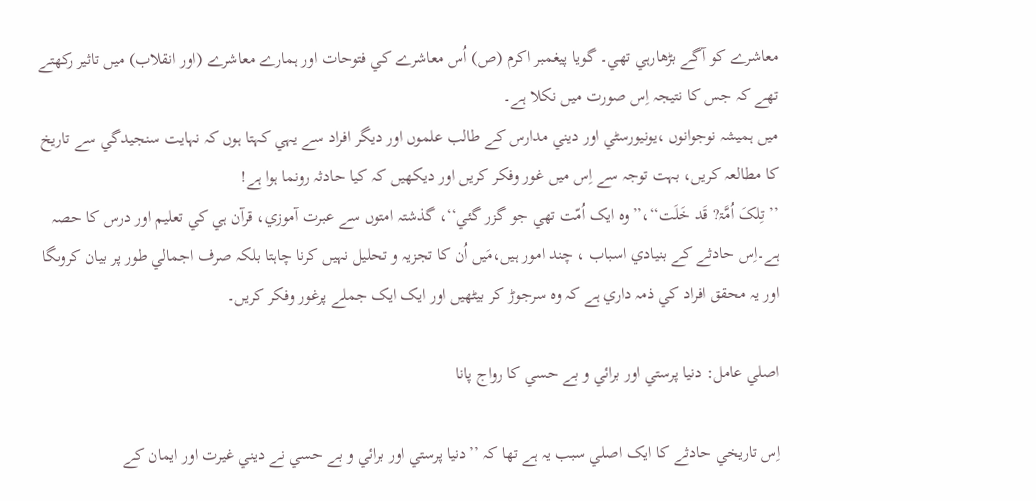معاشرے کو آگے بڑھارہي تھي۔ گويا پيغمبر اکرم (ص) اُس معاشرے کي فتوحات اور ہمارے معاشرے (اور انقلاب) ميں تاثير رکھتے تھے کہ جس کا نتيجہ اِس صورت ميں نکلا ہے۔
ميں ہميشہ نوجوانوں ،يونيورسٹي اور ديني مدارس کے طالب علموں اور ديگر افراد سے يہي کہتا ہوں کہ نہايت سنجيدگي سے تاريخ کا مطالعہ کريں، بہت توجہ سے اِس ميں غور وفکر کريں اور ديکھيں کہ کيا حادثہ رونما ہوا ہے!
’’ تِلکَ اُمَّۃ? قَد خَلَت‘‘،’’وہ ايک اُمّت تھي جو گزر گئي‘‘، گذشتہ امتوں سے عبرت آموزي، قرآن ہي کي تعليم اور درس کا حصہ ہے۔اِس حادثے کے بنيادي اسباب ، چند امور ہيں،مَيں اُن کا تجزيہ و تحليل نہيں کرنا چاہتا بلکہ صرف اجمالي طور پر بيان کروںگا اور يہ محقق افراد کي ذمہ داري ہے کہ وہ سرجوڑ کر بيٹھيں اور ايک ايک جملے پرغور وفکر کريں۔

اصلي عامل: دنيا پرستي اور برائي و بے حسي کا رواج پانا

اِس تاريخي حادثے کا ايک اصلي سبب يہ ہے تھا کہ ’’دنيا پرستي اور برائي و بے حسي نے ديني غيرت اور ايمان کے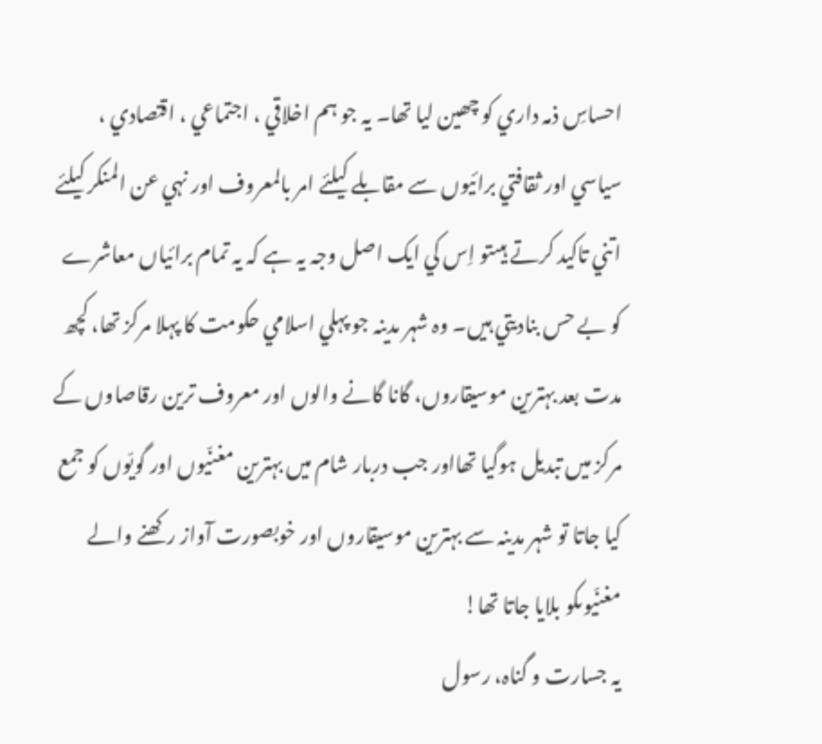احساسِ ذمہ داري کو چھين ليا تھا۔ يہ جو ہم اخلاقي ، اجتماعي ، اقتصادي ، سياسي اور ثقافتي برائيوں سے مقابلے کيلئے امر بالمعروف اور نہي عن المنکر کيلئے اتني تاکيد کرتے ہيںتو اِس کي ايک اصل وجہ يہ ہے کہ يہ تمام برائياں معاشرے کو بے حس بناديتي ہيں۔ وہ شہر مدينہ جو پہلي اسلامي حکومت کا پہلا مرکز تھا، کچھ مدت بعد بہترين موسيقاروں، گانا گانے والوں اور معروف ترين رقاصاوں کے مرکز ميں تبديل ہوگيا تھااور جب دربار شام ميں بہترين مغنّيوں اور گويّوں کو جمع کيا جاتا تو شہر مدينہ سے بہترين موسيقاروں اور خوبصورت آواز رکھنے والے مغنّيوںکو بلايا جاتا تھا!
يہ جسارت و گناہ، رسول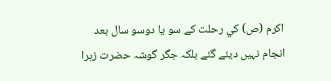اکرم (ص) کي رحلت کے سو يا دوسو سال بعد انجام نہيں ديئے گئے بلکہ جگر گوشہ حضرت زہرا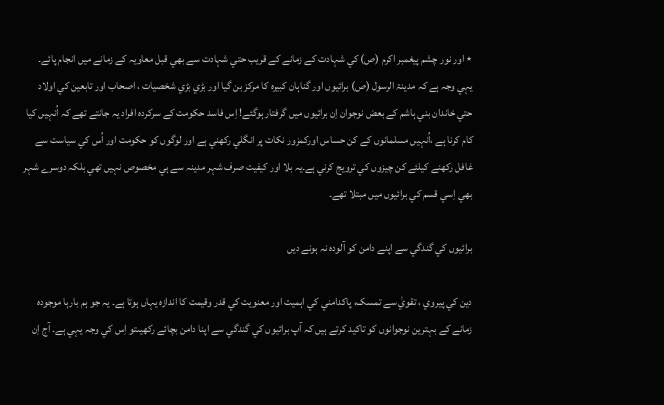٭ اور نور چشم پيغمبر اکرم (ص) کي شہادت کے زمانے کے قريب حتي شہادت سے بھي قبل معاويہ کے زمانے ميں انجام پائے۔ يہي وجہ ہے کہ مدينۃ الرسول (ص) برائيوں اور گناہان کبيرہ کا مرکز بن گيا اور بڑي بڑي شخصيات ، اصحاب اور تابعين کي اولاد حتي خاندان بني ہاشم کے بعض نوجوان اِن برائيوں ميں گرفتار ہوگئے! اِس فاسد حکومت کے سرکردہ افراد يہ جانتے تھے کہ اُنہيں کيا کام کرنا ہے ،اُنہيں مسلمانوں کے کن حساس اورکمزور نکات پر انگلي رکھني ہے اور لوگوں کو حکومت اور اُس کي سياست سے غافل رکھنے کيلئے کن چيزوں کي ترويج کرني ہے۔يہ بلا اور کيفيت صرف شہر مدينہ سے ہي مخصوص نہيں تھي بلکہ دوسرے شہر بھي اِسي قسم کي برائيوں ميں مبتلا تھے۔

برائيوں کي گندگي سے اپنے دامن کو آلودہ نہ ہونے ديں

دين کي پيروي ، تقويٰ سے تمسک، پاکدامني کي اہميت اور معنويت کي قدر وقيمت کا اندازہ يہاں ہوتا ہے۔ يہ جو ہم بارہا موجودہ زمانے کے بہترين نوجوانوں کو تاکيد کرتے ہيں کہ آپ برائيوں کي گندگي سے اپنا دامن بچائے رکھيںتو اِس کي وجہ يہي ہے۔ آج اِن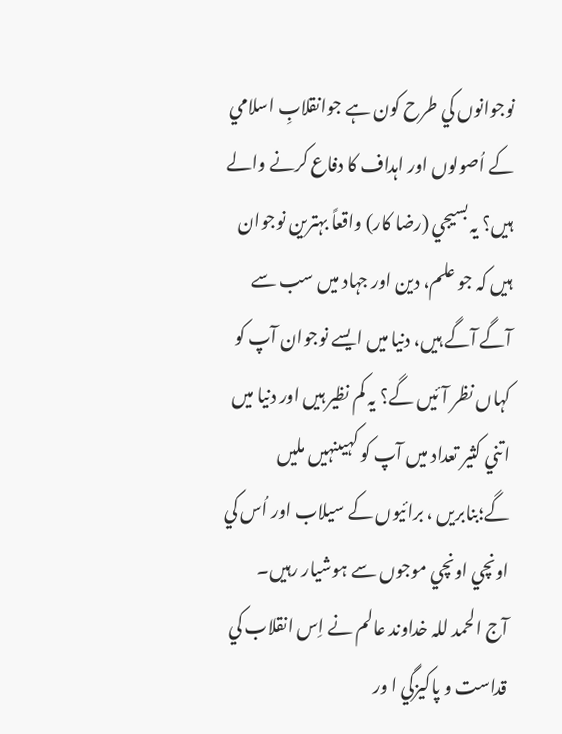نوجوانوں کي طرح کون ہے جوانقلابِ اسلامي کے اُصولوں اور اہداف کا دفاع کرنے والے ہيں؟ يہ بسيجي (رضا کار) واقعاً بہترين نوجوان ہيں کہ جو علم، دين اور جہاد ميں سب سے آگے آگے ہيں، دنيا ميں ايسے نوجوان آپ کو کہاں نظر آئيں گے؟ يہ کم نظير ہيں اور دنيا ميں اتني کثير تعداد ميں آپ کو کہيںنہيں مليں گے؛بنابريں ، برائيوں کے سيلاب اور اُس کي اونچي اونچي موجوں سے ہوشيار رہيں۔
آج الحمد للہ خداوند عالم نے اِس انقلاب کي قداست و پاکيزگي ا ور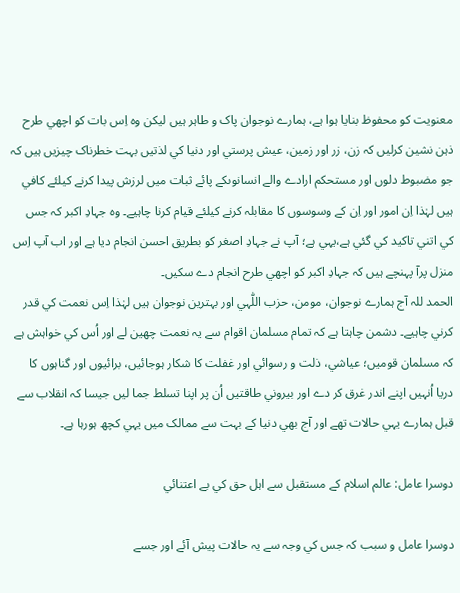معنويت کو محفوظ بنايا ہوا ہے، ہمارے نوجوان پاک و طاہر ہيں ليکن وہ اِس بات کو اچھي طرح ذہن نشين کرليں کہ زن، زر اور زمين، عيش پرستي اور دنيا کي لذتيں بہت خطرناک چيزيں ہيں کہ جو مضبوط دلوں اور مستحکم ارادے والے انسانوںکے پائے ثبات ميں لرزش پيدا کرنے کيلئے کافي ہيں لہٰذا اِن امور اور اِن کے وسوسوں کا مقابلہ کرنے کيلئے قيام کرنا چاہيے۔ وہ جہادِ اکبر کہ جس کي اتني تاکيد کي گئي ہے،يہي ہے؛ آپ نے جہادِ اصغر کو بطريق احسن انجام ديا ہے اور اب آپ اِس منزل پرآ پہنچے ہيں کہ جہادِ اکبر کو اچھي طرح انجام دے سکيں۔
الحمد للہ آج ہمارے نوجوان، مومن، حزب اللّٰہي اور بہترين نوجوان ہيں لہٰذا اِس نعمت کي قدر کرني چاہيے۔ دشمن چاہتا ہے کہ تمام مسلمان اقوام سے يہ نعمت چھين لے اور اُس کي خواہش ہے کہ مسلمان قوميں؛ عياشي، ذلت و رسوائي اور غفلت کا شکار ہوجائيں، برائيوں اور گناہوں کا دريا اُنہيں اپنے اندر غرق کر دے اور بيروني طاقتيں اُن پر اپنا تسلط جما ليں جيسا کہ انقلاب سے قبل ہمارے يہي حالات تھے اور آج بھي دنيا کے بہت سے ممالک ميں يہي کچھ ہورہا ہے۔

دوسرا عامل: عالم اسلام کے مستقبل سے اہل حق کي بے اعتنائي

دوسرا عامل و سبب کہ جس کي وجہ سے يہ حالات پيش آئے اور جسے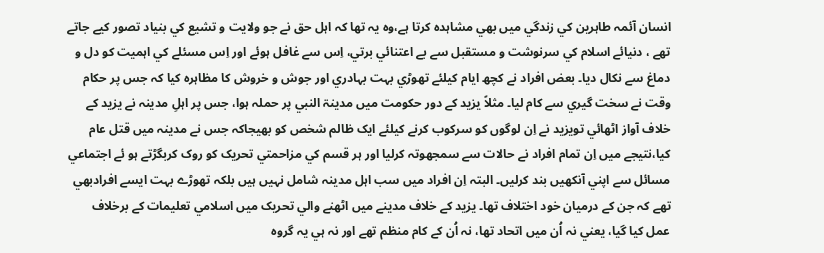انسان آئمہ طاہرين کي زندگي ميں بھي مشاہدہ کرتا ہے،وہ يہ تھا کہ اہل حق نے جو ولايت و تشيع کي بنياد تصور کيے جاتے تھے ، دنيائے اسلام کي سرنوشت و مستقبل سے بے اعتنائي برتي، اِس سے غافل ہوئے اور اِس مسئلے کي اہميت کو دل و دماغ سے نکال ديا۔ بعض افراد نے کچھ ايام کيلئے تھوڑي بہت بہادري اور جوش و خروش کا مظاہرہ کيا کہ جس پر حکام وقت نے سخت گيري سے کام ليا۔ مثلاً يزيد کے دور حکومت ميں مدينۃ النبي پر حملہ ہوا، جس پر اہلِ مدينہ نے يزيد کے خلاف آواز اٹھائي تويزيد نے اِن لوگوں کو سرکوب کرنے کيلئے ايک ظالم شخص کو بھيجاکہ جس نے مدينہ ميں قتل عام کيا،نتيجے ميں اِن تمام افراد نے حالات سے سمجھوتہ کرليا اور ہر قسم کي مزاحمتي تحريک کو روک کربگڑتے ہو ئے اجتماعي مسائل سے اپني آنکھيں بند کرليں۔ البتہ اِن افراد ميں سب اہل مدينہ شامل نہيں ہيں بلکہ تھوڑے بہت ايسے افرادبھي تھے کہ جن کے درميان خود اختلاف تھا۔ يزيد کے خلاف مدينے ميں اٹھنے والي تحريک ميں اسلامي تعليمات کے برخلاف عمل کيا گيا، يعني نہ اُن ميں اتحاد تھا، نہ اُن کے کام منظم تھے اور نہ ہي يہ گروہ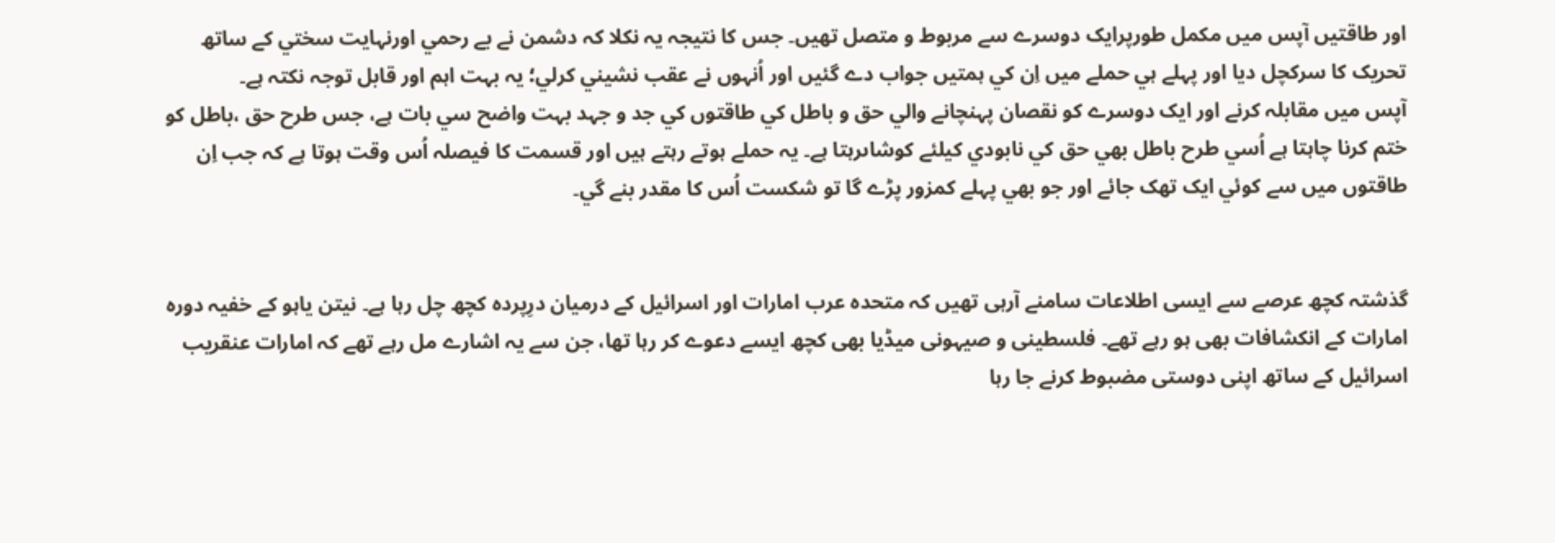اور طاقتيں آپس ميں مکمل طورپرايک دوسرے سے مربوط و متصل تھيں۔ جس کا نتيجہ يہ نکلا کہ دشمن نے بے رحمي اورنہايت سختي کے ساتھ تحريک کا سرکچل ديا اور پہلے ہي حملے ميں اِن کي ہمتيں جواب دے گئيں اور اُنہوں نے عقب نشيني کرلي؛ يہ بہت اہم اور قابل توجہ نکتہ ہے۔
آپس ميں مقابلہ کرنے اور ايک دوسرے کو نقصان پہنچانے والي حق و باطل کي طاقتوں کي جد و جہد بہت واضح سي بات ہے، جس طرح حق ،باطل کو ختم کرنا چاہتا ہے اُسي طرح باطل بھي حق کي نابودي کيلئے کوشاںرہتا ہے۔ يہ حملے ہوتے رہتے ہيں اور قسمت کا فيصلہ اُس وقت ہوتا ہے کہ جب اِن طاقتوں ميں سے کوئي ايک تھک جائے اور جو بھي پہلے کمزور پڑے گا تو شکست اُس کا مقدر بنے گي۔


گذشتہ کچھ عرصے سے ایسی اطلاعات سامنے آرہی تھیں کہ متحدہ عرب امارات اور اسرائیل کے درمیان درِپردہ کچھ چل رہا ہے۔ نیتن یاہو کے خفیہ دورہ امارات کے انکشافات بھی ہو رہے تھے۔ فلسطینی و صیہونی میڈیا بھی کچھ ایسے دعوے کر رہا تھا، جن سے یہ اشارے مل رہے تھے کہ امارات عنقریب اسرائیل کے ساتھ اپنی دوستی مضبوط کرنے جا رہا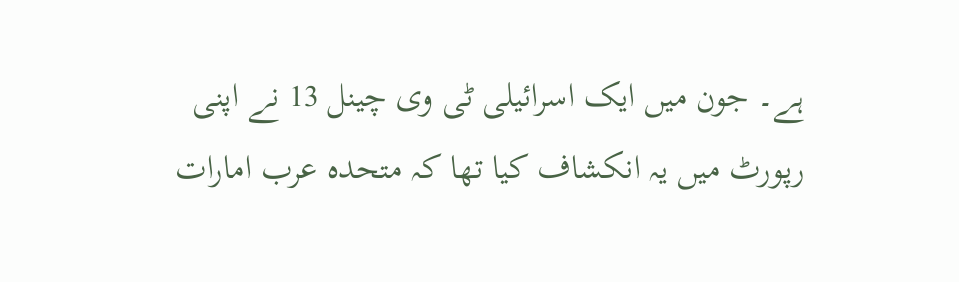ہے۔ جون میں ایک اسرائیلی ٹی وی چینل 13 نے اپنی رپورٹ میں یہ انکشاف کیا تھا کہ متحدہ عرب امارات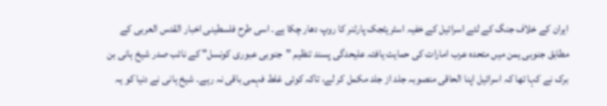ایران کے خلاف جنگ کے لئے اسرائیل کے خفیہ اسٹریٹجک پارٹنر کا روپ دھار چکا ہے۔ اسی طرح فلسطینی اخبار القدس العربی کے مطابق جنوبی یمن میں متحدہ عرب امارات کی حمایت یافتہ علیحدگی پسند تنظیم "جنوبی عبوری کونسل" کے نائب صدر شیخ ہانی بن برک نے کہا تھا کہ اسرائیل اپنا الحاقی منصوبہ جلد از جلد مکمل کر لے، تاکہ کوئی غلط فہمی باقی نہ رہے۔ شیخ ہانی نے دنیا کو یہ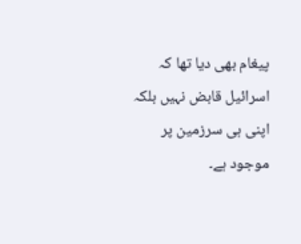پیغام بھی دیا تھا کہ اسرائیل قابض نہیں بلکہ اپنی ہی سرزمین پر موجود ہے۔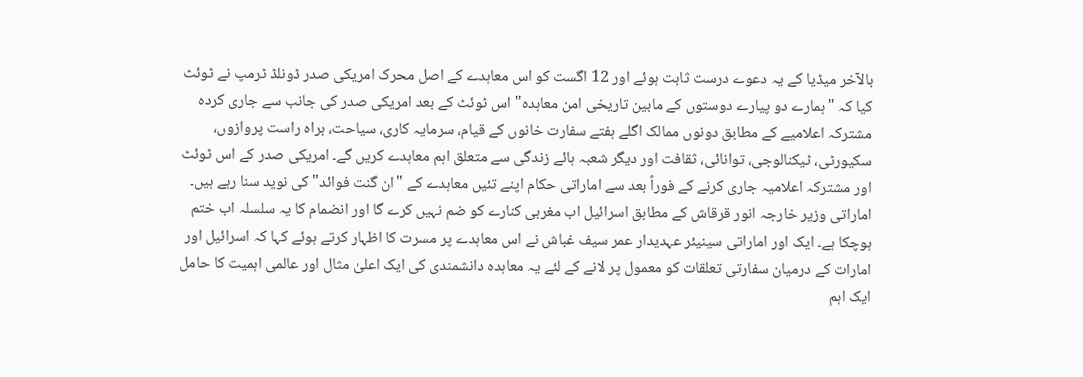بالآخر میڈیا کے یہ دعوے درست ثابت ہوئے اور 12 اگست کو اس معاہدے کے اصل محرک امریکی صدر ڈونلڈ ٹرمپ نے ٹوئٹ کیا کہ "ہمارے دو پیارے دوستوں کے مابین تاریخی امن معاہدہ" اس ٹوئٹ کے بعد امریکی صدر کی جانب سے جاری کردہ مشترکہ اعلامیے کے مطابق دونوں ممالک اگلے ہفتے سفارت خانوں کے قیام، سرمایہ کاری، سیاحت، براہ راست پروازوں، سکیورٹی، ٹیکنالوجی، توانائی، ثقافت اور دیگر شعبہ ہائے زندگی سے متعلق اہم معاہدے کریں گے۔ امریکی صدر کے اس ٹوئٹ اور مشترکہ اعلامیہ جاری کرنے کے فوراً بعد سے اماراتی حکام اپنے تئیں معاہدے کے "ان گنت فوائد" کی نوید سنا رہے ہیں۔ اماراتی وزیر خارجہ انور قرقاش کے مطابق اسرائیل اب مغربی کنارے کو ضم نہیں کرے گا اور انضمام کا یہ سلسلہ اب ختم ہوچکا ہے۔ ایک اور اماراتی سینیئر عہدیدار عمر سیف غباش نے اس معاہدے پر مسرت کا اظہار کرتے ہوئے کہا کہ اسرائیل اور امارات کے درمیان سفارتی تعلقات کو معمول پر لانے کے لئے یہ معاہدہ دانشمندی کی ایک اعلیٰ مثال اور عالمی اہمیت کا حامل ایک اہم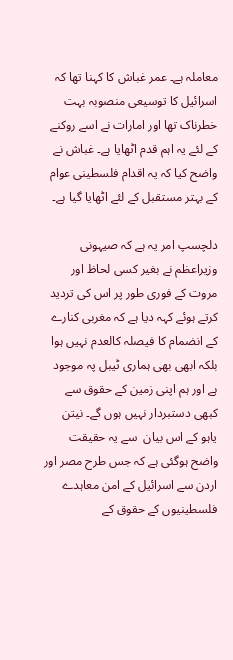معاملہ ہے۔ عمر غباش کا کہنا تھا کہ اسرائیل کا توسیعی منصوبہ بہت خطرناک تھا اور امارات نے اسے روکنے کے لئے یہ اہم قدم اٹھایا ہے۔ غباش نے واضح کیا کہ یہ اقدام فلسطینی عوام کے بہتر مستقبل کے لئے اٹھایا گیا ہے۔

دلچسپ امر یہ ہے کہ صیہونی وزیراعظم نے بغیر کسی لحاظ اور مروت کے فوری طور پر اس کی تردید کرتے ہوئے کہہ دیا ہے کہ مغربی کنارے کے انضمام کا فیصلہ کالعدم نہیں ہوا بلکہ ابھی بھی ہماری ٹیبل پہ موجود ہے اور ہم اپنی زمین کے حقوق سے کبھی دستبردار نہیں ہوں گے۔ نیتن یاہو کے اس بیان  سے یہ حقیقت واضح ہوگئی ہے کہ جس طرح مصر اور اردن سے اسرائیل کے امن معاہدے فلسطینیوں کے حقوق کے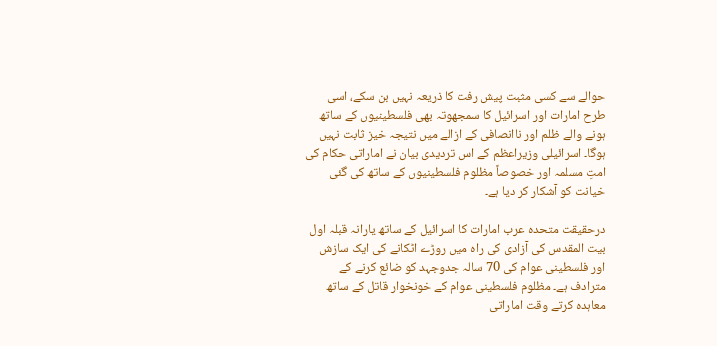حوالے سے کسی مثبت پیش رفت کا ذریعہ نہیں بن سکے، اسی طرح امارات اور اسرائیل کا سمجھوتہ بھی فلسطینیوں کے ساتھ ہونے والے ظلم اور ناانصافی کے ازالے میں نتیجہ خیز ثابت نہیں ہوگا۔ اسرائیلی وزیراعظم کے اس تردیدی بیان نے اماراتی حکام کی امتِ مسلمہ اور خصوصاً مظلوم فلسطینیوں کے ساتھ کی گئی خیانت کو آشکار کر دیا ہے۔

درحقیقت متحدہ عرب امارات کا اسرائیل کے ساتھ یارانہ قبلہ اول بیت المقدس کی آزادی کی راہ میں روڑے اٹکانے کی ایک سازش اور فلسطینی عوام کی 70 سالہ جدوجہد کو ضائع کرنے کے مترادف ہے۔ مظلوم فلسطینی عوام کے خونخوار قاتل کے ساتھ معاہدہ کرتے وقت اماراتی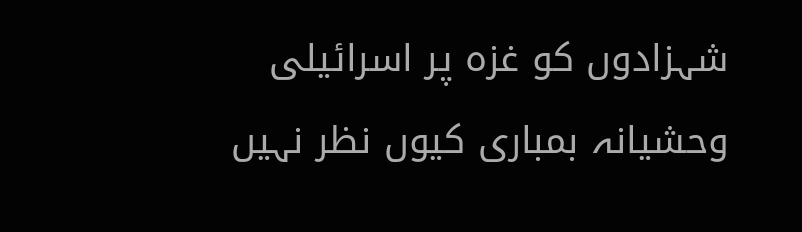شہزادوں کو غزہ پر اسرائیلی وحشیانہ بمباری کیوں نظر نہیں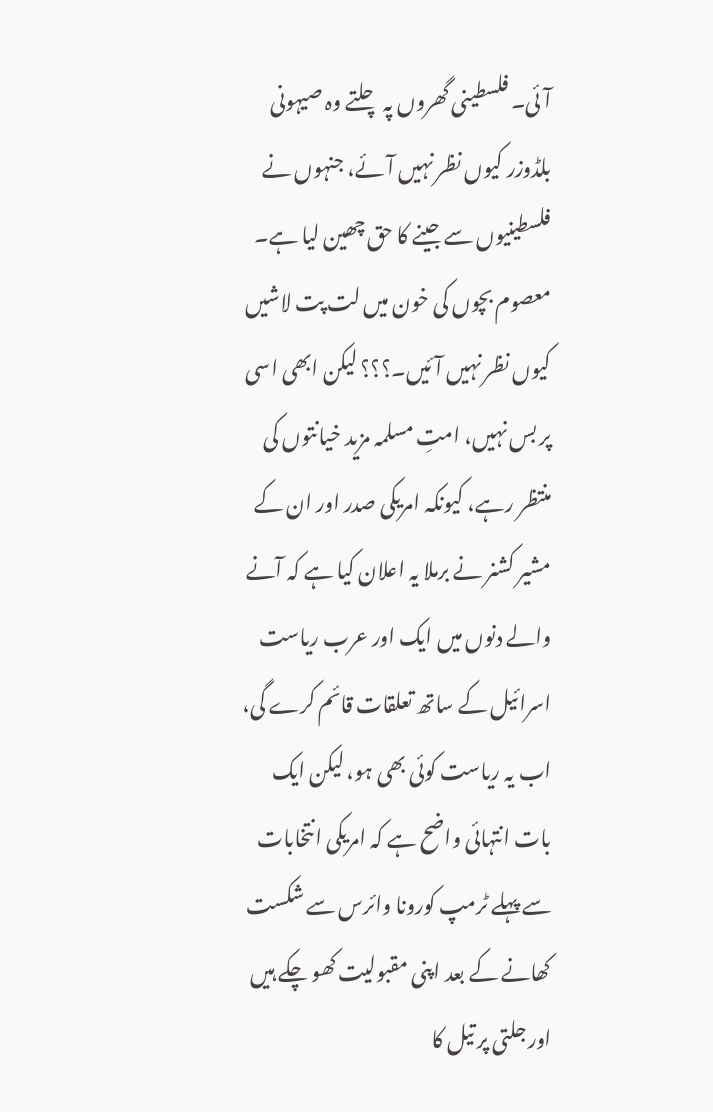آئی۔ فلسطینی گھروں پہ چلتے وہ صیہونی بلڈوزر کیوں نظر نہیں آئے، جنہوں نے فلسطینیوں سے جینے کا حق چھین لیا ہے۔ معصوم بچوں کی خون میں لت پت لاشیں کیوں نظر نہیں آئیں۔؟؟؟ لیکن ابھی اسی پر بس نہیں، امتِ مسلمہ مزید خیانتوں کی منتظر رہے، کیونکہ امریکی صدر اور ان کے مشیر کشنر نے برملا یہ اعلان کیا ہے کہ آنے والے دنوں میں ایک اور عرب ریاست اسرائیل کے ساتھ تعلقات قائم کرے گی، اب یہ ریاست کوئی بھی ہو، لیکن ایک بات انتہائی واضح ہے کہ امریکی انتخابات سے پہلے ٹرمپ کورونا وائرس سے شکست کھانے کے بعد اپنی مقبولیت کھو چکے ہیں اور جلتی پر تیل کا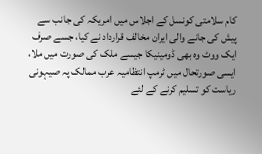کام سلامتی کونسل کے اجلاس میں امریکہ کی جانب سے پیش کی جانے والی ایران مخالف قرارداد نے کیا، جسے صرف ایک ووٹ وہ بھی ڈومینیکا جیسے ملک کی صورت میں ملا، ایسی صورتحال میں ٹرمپ انتظامیہ عرب ممالک پہ صیہونی ریاست کو تسلیم کرنے کے لئے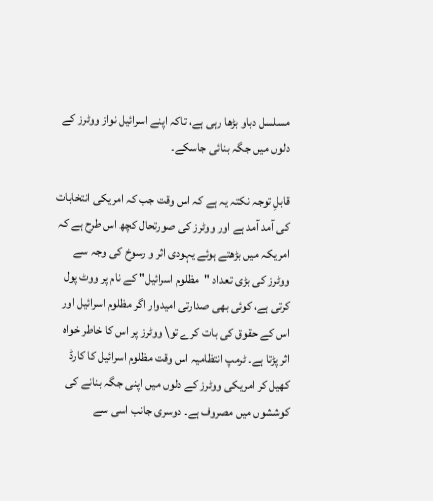مسلسل دباو بڑھا رہی ہے، تاکہ اپنے اسرائیل نواز ووٹرز کے دلوں میں جگہ بنائی جاسکے۔

قابلِ توجہ نکتہ یہ ہے کہ اس وقت جب کہ امریکی انتخابات کی آمد آمد ہے اور ووٹرز کی صورتحال کچھ اس طرح ہے کہ امریکہ میں بڑھتے ہوئے یہودی اثر و رسوخ کی وجہ سے ووٹرز کی بڑی تعداد "مظلوم اسرائیل" کے نام پر ووٹ پول کرتی ہے، کوئی بھی صدارتی امیدوار اگر مظلوم اسرائیل اور اس کے حقوق کی بات کرے تو\ ووٹرز پر اس کا خاطر خواہ اثر پڑتا ہے۔ ٹرمپ انتظامیہ اس وقت مظلوم اسرائیل کا کارڈ کھیل کر امریکی ووٹرز کے دلوں میں اپنی جگہ بنانے کی کوششوں میں مصروف ہے۔ دوسری جانب اسی سے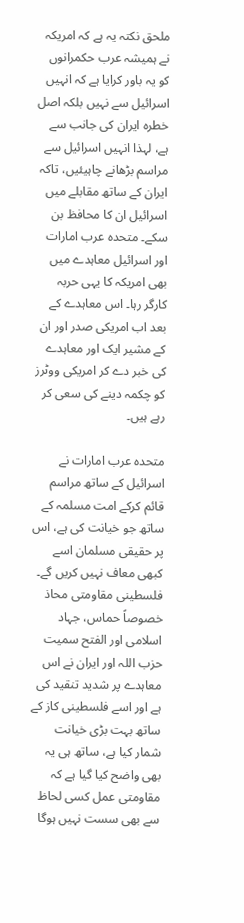ملحق نکتہ یہ ہے کہ امریکہ نے ہمیشہ عرب حکمرانوں کو یہ باور کرایا ہے کہ انہیں اسرائیل سے نہیں بلکہ اصل خطرہ ایران کی جانب سے ہے، لہذا انہیں اسرائیل سے مراسم بڑھانے چاہیئیں، تاکہ ایران کے ساتھ مقابلے میں اسرائیل ان کا محافظ بن سکے۔ متحدہ عرب امارات اور اسرائیل معاہدے میں بھی امریکہ کا یہی حربہ کارگر رہا۔ اس معاہدے کے بعد اب امریکی صدر اور ان کے مشیر ایک اور معاہدے کی خبر دے کر امریکی ووٹرز کو چکمہ دینے کی سعی کر رہے ہیں۔

متحدہ عرب امارات نے اسرائیل کے ساتھ مراسم قائم کرکے امت مسلمہ کے ساتھ جو خیانت کی ہے، اس پر حقیقی مسلمان اسے کبھی معاف نہیں کریں گے۔ فلسطینی مقاومتی محاذ خصوصاً حماس، جہاد اسلامی اور الفتح سمیت حزب اللہ اور ایران نے اس معاہدے پر شدید تنقید کی ہے اور اسے فلسطینی کاز کے ساتھ بہت بڑی خیانت شمار کیا ہے، ساتھ ہی یہ بھی واضح کیا گیا ہے کہ مقاومتی عمل کسی لحاظ سے بھی سست نہیں ہوگا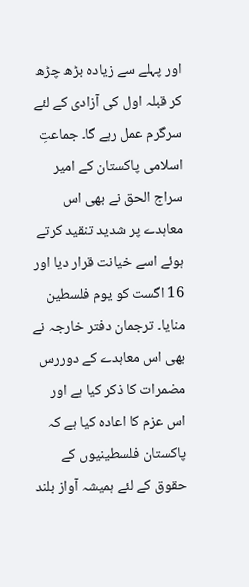اور پہلے سے زیادہ بڑھ چڑھ کر قبلہ اول کی آزادی کے لئے سرگرم عمل رہے گا۔ جماعتِ اسلامی پاکستان کے امیر سراج الحق نے بھی اس معاہدے پر شدید تنقید کرتے ہوئے اسے خیانت قرار دیا اور 16 اگست کو یوم فلسطین منایا۔ ترجمان دفتر خارجہ نے بھی اس معاہدے کے دوررس مضمرات کا ذکر کیا ہے اور اس عزم کا اعادہ کیا ہے کہ پاکستان فلسطینیوں کے حقوق کے لئے ہمیشہ آواز بلند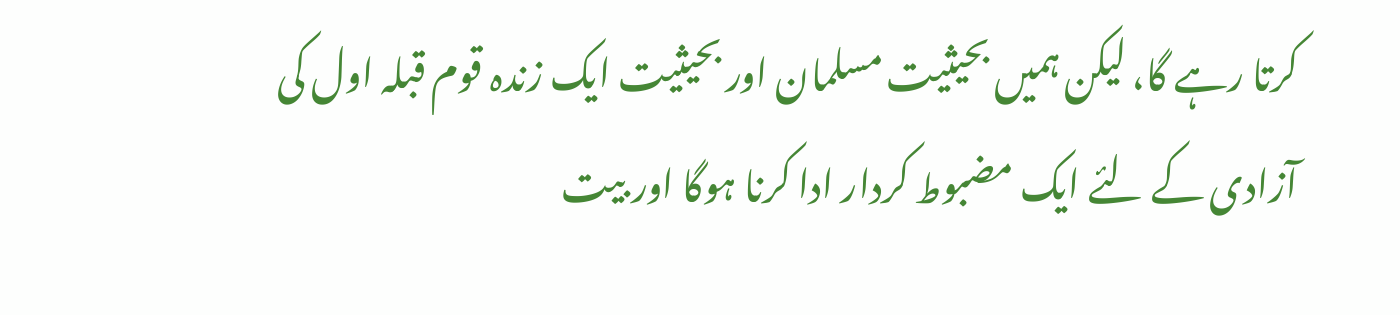کرتا رہے گا، لیکن ہمیں بحیثیت مسلمان اور بحیثیت ایک زندہ قوم قبلہ اول کی آزادی کے لئے ایک مضبوط کردار ادا کرنا ہوگا اور بیت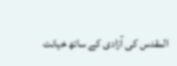المقدس کی آزادی کے ساتھ خیانت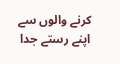کرنے والوں سے اپنے رستے جدا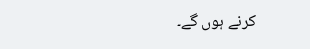کرنے ہوں گے۔